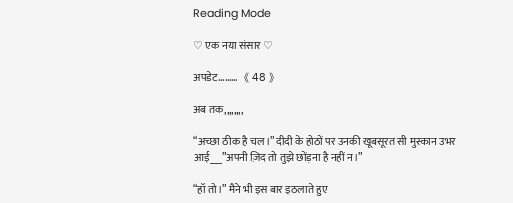Reading Mode

♡ एक नया संसार ♡

अपडेट………《 48 》

अब तक,,,,,,,,

“अच्छा ठीक है चल।” दीदी के होठों पर उनकी खूबसूरत सी मुस्कान उभर आई___”अपनी ज़िद तो तुझे छोंड़ना है नहीं न।”

“हॉ तो।” मैने भी इस बार इठलाते हुए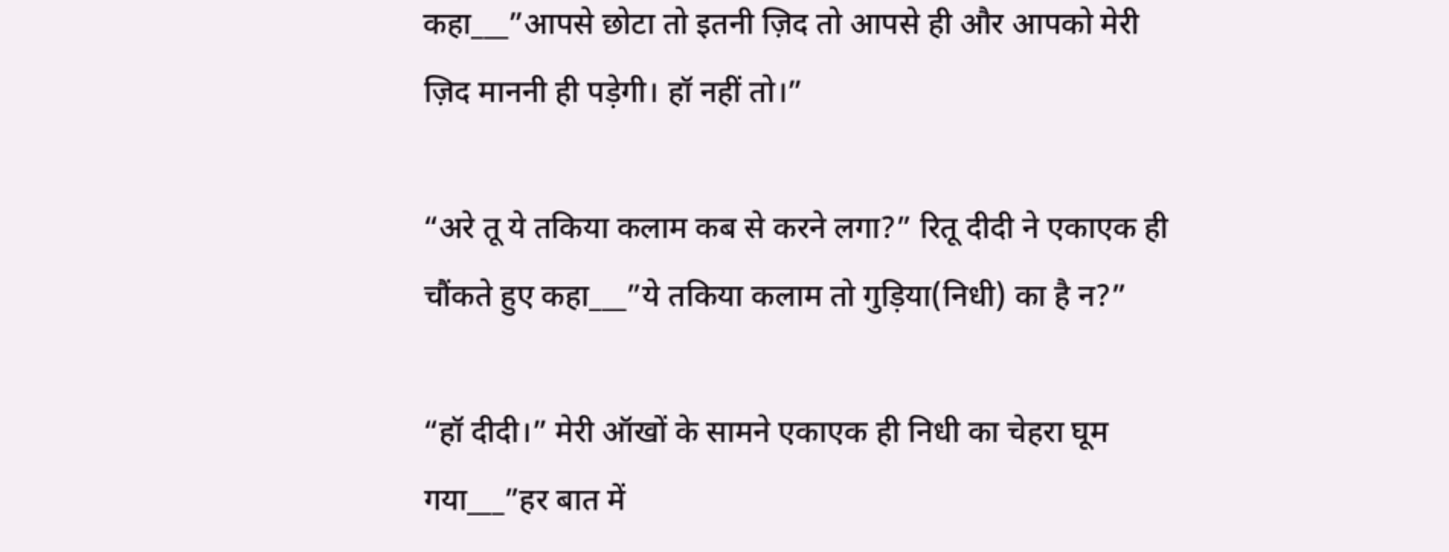कहा___”आपसे छोटा तो इतनी ज़िद तो आपसे ही और आपको मेरी ज़िद माननी ही पड़ेगी। हॉ नहीं तो।”

“अरे तू ये तकिया कलाम कब से करने लगा?” रितू दीदी ने एकाएक ही चौंकते हुए कहा___”ये तकिया कलाम तो गुड़िया(निधी) का है न?”

“हॉ दीदी।” मेरी ऑखों के सामने एकाएक ही निधी का चेहरा घूम गया___”हर बात में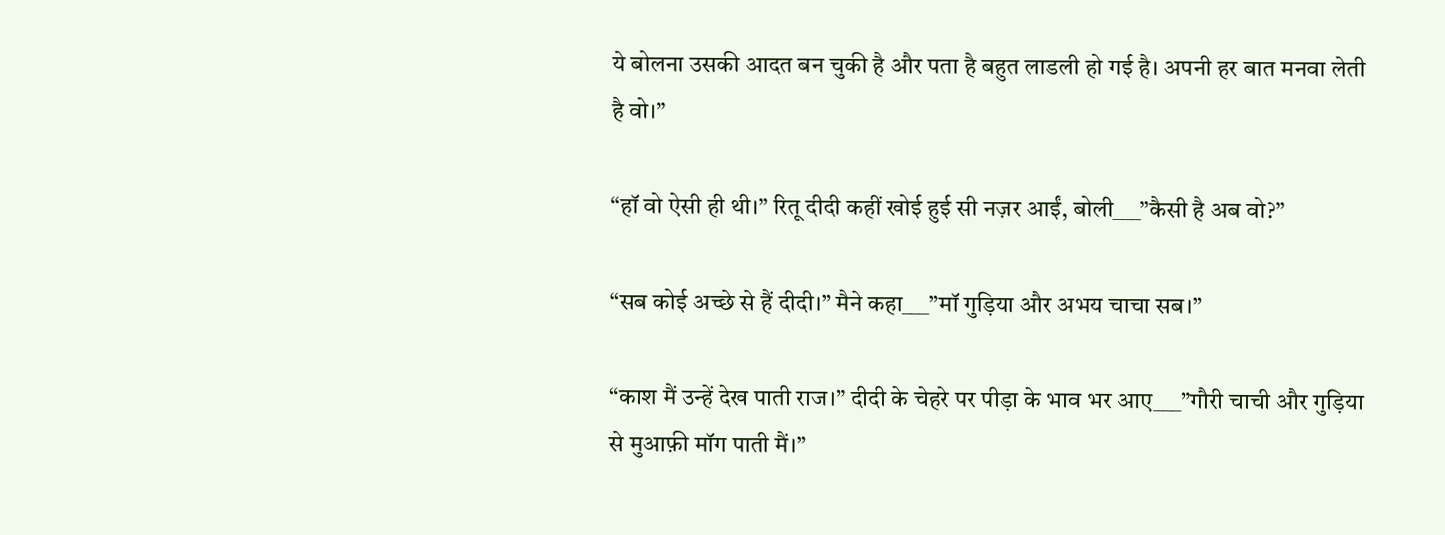ये बोलना उसकी आदत बन चुकी है और पता है बहुत लाडली हो गई है। अपनी हर बात मनवा लेती है वो।”

“हॉ वो ऐसी ही थी।” रितू दीदी कहीं खोई हुई सी नज़र आईं, बोली___”कैसी है अब वो?”

“सब कोई अच्छे से हैं दीदी।” मैने कहा___”मॉ गुड़िया और अभय चाचा सब।”

“काश मैं उन्हें देख पाती राज।” दीदी के चेहरे पर पीड़ा के भाव भर आए___”गौरी चाची और गुड़िया से मुआफ़ी मॉग पाती मैं।”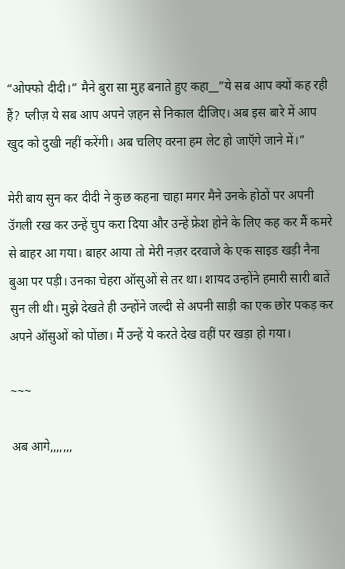“ओफ्फो दीदी।” मैने बुरा सा मुह बनाते हुए कहा__”ये सब आप क्यों कह रही हैं? प्लीज़ ये सब आप अपने ज़हन से निकाल दीजिए। अब इस बारे में आप खुद को दुखी नहीं करेंगी। अब चलिए वरना हम लेट हो जाऍगे जाने में।”

मेरी बाय सुन कर दीदी ने कुछ कहना चाहा मगर मैने उनके होठों पर अपनी उॅगली रख कर उन्हें चुप करा दिया और उन्हें फ्रेश होने के लिए कह कर मैं कमरे से बाहर आ गया। बाहर आया तो मेरी नज़र दरवाजे के एक साइड खड़ी नैना बुआ पर पड़ी। उनका चेहरा ऑसुओं से तर था। शायद उन्होंने हमारी सारी बातें सुन ली थी। मुझे देखते ही उन्होंने जल्दी से अपनी साड़ी का एक छोर पकड़ कर अपने ऑसुओं को पोंछा। मैं उन्हें ये करते देख वहीं पर खड़ा हो गया।

~~~

अब आगे,,,,,,,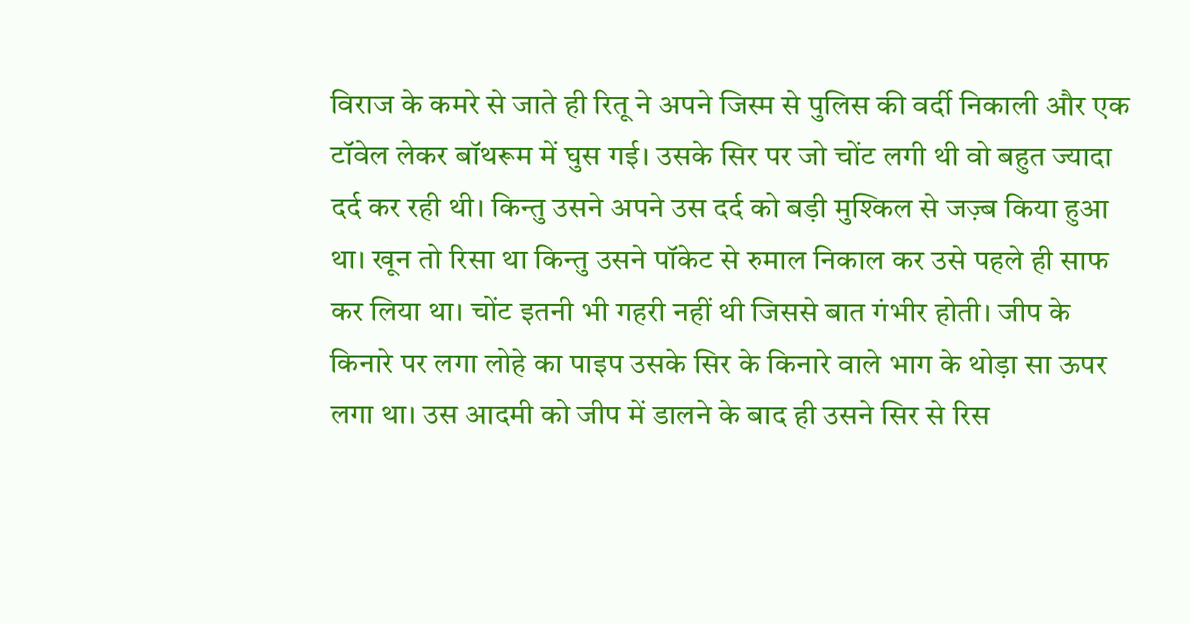विराज के कमरे से जाते ही रितू ने अपने जिस्म से पुलिस की वर्दी निकाली और एक टॉवेल लेकर बॉथरूम में घुस गई। उसके सिर पर जो चोंट लगी थी वो बहुत ज्यादा दर्द कर रही थी। किन्तु उसने अपने उस दर्द को बड़ी मुश्किल से जज़्ब किया हुआ था। खून तो रिसा था किन्तु उसने पॉकेट से रुमाल निकाल कर उसे पहले ही साफ कर लिया था। चोंट इतनी भी गहरी नहीं थी जिससे बात गंभीर होती। जीप के किनारे पर लगा लोहे का पाइप उसके सिर के किनारे वाले भाग के थोड़ा सा ऊपर लगा था। उस आदमी को जीप में डालने के बाद ही उसने सिर से रिस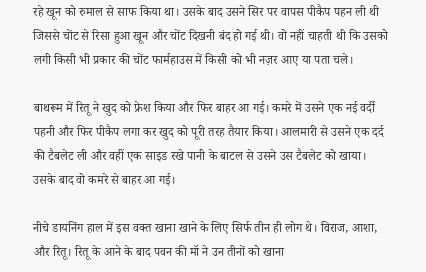रहे खून को रुमाल से साफ किया था। उसके बाद उसने सिर पर वापस पीकैप पहन ली थी जिससे चोंट से रिसा हुआ खून और चोंट दिखनी बंद हो गई थी। वो नहीं चाहती थी कि उसको लगी किसी भी प्रकार की चोंट फार्महाउस में किसी को भी नज़र आए या पता चले।

बाथरूम में रितू ने खुद को फ्रेश किया और फिर बाहर आ गई। कमरे में उसने एक नई वर्दी पहनी और फिर पीकैप लगा कर खुद को पूरी तरह तैयार किया। आलमारी से उसने एक दर्द की टैबलेट ली और वहीं एक साइड रखे पानी के बाटल से उसने उस टैबलेट को खाया। उसके बाद वो कमरे से बाहर आ गई।

नीचे डायनिंग हाल में इस वक्त खाना खाने के लिए सिर्फ तीन ही लोग थे। विराज, आशा, और रितू। रितू के आने के बाद पवन की मॉ ने उन तीनों को खाना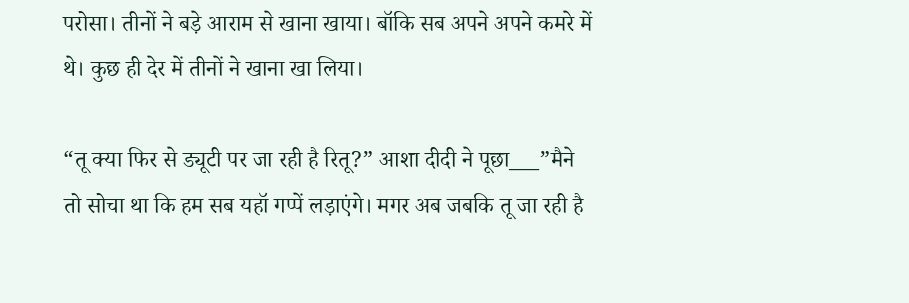परोसा। तीनों ने बड़े आराम से खाना खाया। बॉकि सब अपने अपने कमरे में थे। कुछ ही देर में तीनों ने खाना खा लिया।

“तू क्या फिर से ड्यूटी पर जा रही है रितू?” आशा दीदी ने पूछा___”मैने तो सोचा था कि हम सब यहॉ गप्पें लड़ाएंगे। मगर अब जबकि तू जा रही है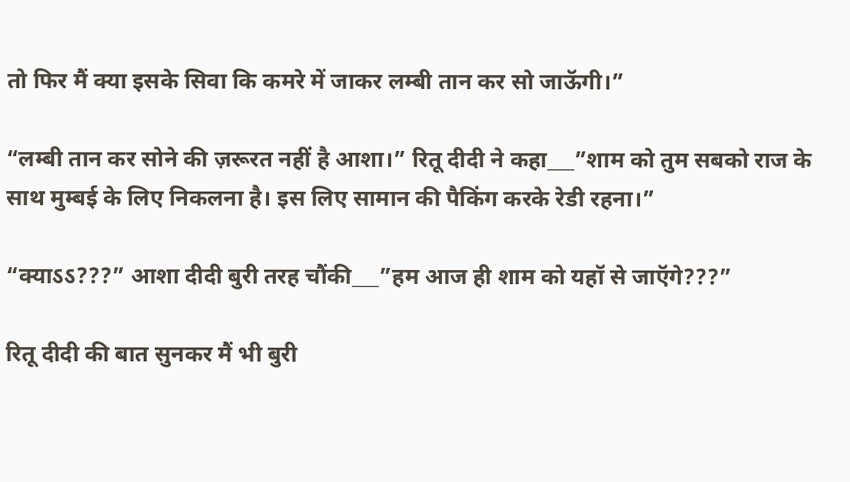तो फिर मैं क्या इसके सिवा कि कमरे में जाकर लम्बी तान कर सो जाऊॅगी।”

“लम्बी तान कर सोने की ज़रूरत नहीं है आशा।” रितू दीदी ने कहा___”शाम को तुम सबको राज के साथ मुम्बई के लिए निकलना है। इस लिए सामान की पैकिंग करके रेडी रहना।”

“क्याऽऽ???” आशा दीदी बुरी तरह चौंकी___”हम आज ही शाम को यहॉ से जाऍगे???”

रितू दीदी की बात सुनकर मैं भी बुरी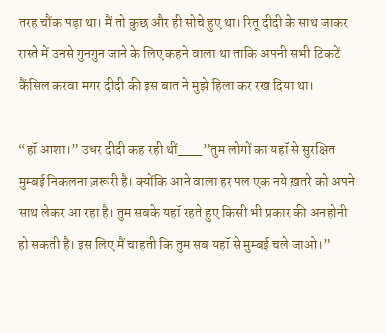तरह चौंक पड़ा था। मैं तो कुछ और ही सोचे हुए था। रितू दीदी के साथ जाकर रास्ते में उनसे गुनगुन जाने के लिए कहने वाला था ताकि अपनी सभी टिकटें कैंसिल करवा मगर दीदी की इस बात ने मुझे हिला कर रख दिया था।

“हॉ आशा।” उधर दीदी कह रही थीं___”तुम लोगों का यहॉ से सुरक्षित मुम्बई निकलना ज़रूरी है। क्योंकि आने वाला हर पल एक नये ख़तरे को अपने साथ लेकर आ रहा है। तुम सबके यहॉ रहते हुए किसी भी प्रकार की अनहोनी हो सकती है। इस लिए मैं चाहती कि तुम सब यहॉ से मुम्बई चले जाओ।”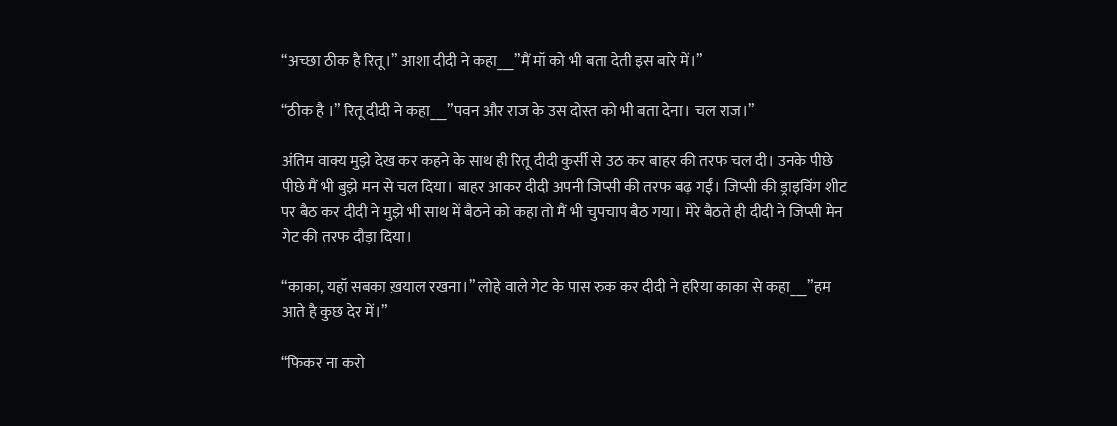“अच्छा ठीक है रितू।” आशा दीदी ने कहा___”मैं मॉ को भी बता देती इस बारे में।”

“ठीक है ।” रितू दीदी ने कहा___”पवन और राज के उस दोस्त को भी बता देना। चल राज।”

अंतिम वाक्य मुझे देख कर कहने के साथ ही रितू दीदी कुर्सी से उठ कर बाहर की तरफ चल दी। उनके पीछे पीछे मैं भी बुझे मन से चल दिया। बाहर आकर दीदी अपनी जिप्सी की तरफ बढ़ गईं। जिप्सी की ड्राइविंग शीट पर बैठ कर दीदी ने मुझे भी साथ में बैठने को कहा तो मैं भी चुपचाप बैठ गया। मेरे बैठते ही दीदी ने जिप्सी मेन गेट की तरफ दौड़ा दिया।

“काका, यहॉ सबका ख़याल रखना।” लोहे वाले गेट के पास रुक कर दीदी ने हरिया काका से कहा___”हम आते है कुछ देर में।”

“फिकर ना करो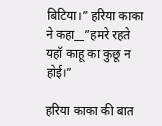बिटिया।” हरिया काका ने कहा__”हमरे रहते यहॉ काहू का कुछू न होई।”

हरिया काका की बात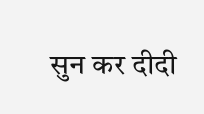सुन कर दीदी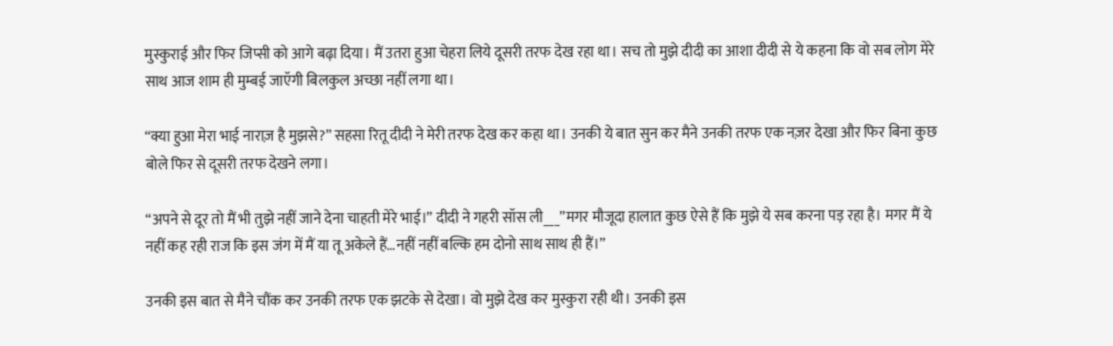मुस्कुराई और फिर जिप्सी को आगे बढ़ा दिया। मैं उतरा हुआ चेहरा लिये दूसरी तरफ देख रहा था। सच तो मुझे दीदी का आशा दीदी से ये कहना कि वो सब लोग मेरे साथ आज शाम ही मुम्बई जाऍगी बिलकुल अच्छा नहीं लगा था।

“क्या हुआ मेरा भाई नाराज़ है मुझसे?” सहसा रितू दीदी ने मेरी तरफ देख कर कहा था। उनकी ये बात सुन कर मैने उनकी तरफ एक नज़र देखा और फिर बिना कुछ बोले फिर से दूसरी तरफ देखने लगा।

“अपने से दूर तो मैं भी तुझे नहीं जाने देना चाहती मेरे भाई।” दीदी ने गहरी सॉस ली___”मगर मौजूदा हालात कुछ ऐसे हैं कि मुझे ये सब करना पड़ रहा है। मगर मैं ये नहीं कह रही राज कि इस जंग में मैं या तू अकेले हैं…नहीं नहीं बल्कि हम दोनो साथ साथ ही हैं।”

उनकी इस बात से मैने चौंक कर उनकी तरफ एक झटके से देखा। वो मुझे देख कर मुस्कुरा रही थी। उनकी इस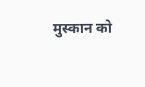मुस्कान को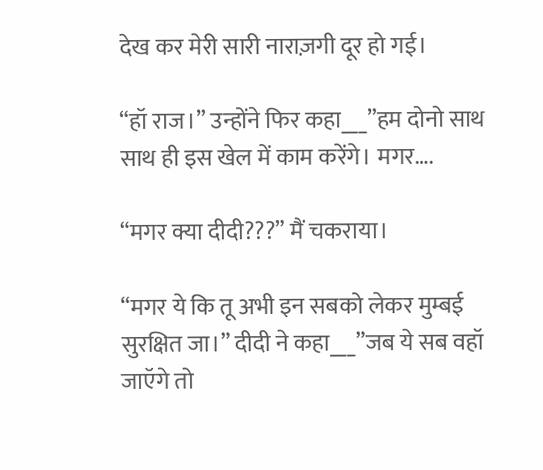देख कर मेरी सारी नाराज़गी दूर हो गई।

“हॉ राज।” उन्होंने फिर कहा___”हम दोनो साथ साथ ही इस खेल में काम करेंगे। मगर….

“मगर क्या दीदी???” मैं चकराया।

“मगर ये कि तू अभी इन सबको लेकर मुम्बई सुरक्षित जा।” दीदी ने कहा___”जब ये सब वहॉ जाऍगे तो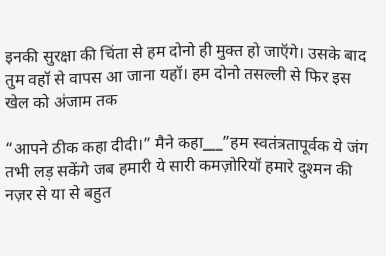इनकी सुरक्षा की चिंता से हम दोनो ही मुक्त हो जाऍगे। उसके बाद तुम वहॉ से वापस आ जाना यहॉ। हम दोनो तसल्ली से फिर इस खेल को अंजाम तक

“आपने ठीक कहा दीदी।” मैने कहा___”हम स्वतंत्रतापूर्वक ये जंग तभी लड़ सकेंगे जब हमारी ये सारी कमज़ोरियॉ हमारे दुश्मन की नज़र से या से बहुत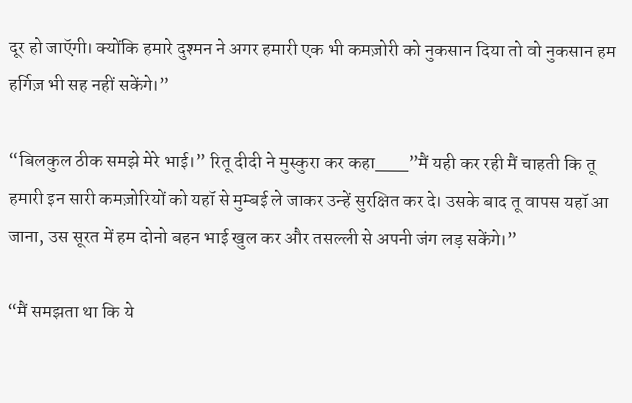दूर हो जाऍगी। क्योंकि हमारे दुश्मन ने अगर हमारी एक भी कमज़ोरी को नुकसान दिया तो वो नुकसान हम हर्गिज़ भी सह नहीं सकेंगे।”

“बिलकुल ठीक समझे मेरे भाई।” रितू दीदी ने मुस्कुरा कर कहा___”मैं यही कर रही मैं चाहती कि तू हमारी इन सारी कमज़ोरियों को यहॉ से मुम्बई ले जाकर उन्हें सुरक्षित कर दे। उसके बाद तू वापस यहॉ आ जाना, उस सूरत में हम दोनो बहन भाई खुल कर और तसल्ली से अपनी जंग लड़ सकेंगे।”

“मैं समझता था कि ये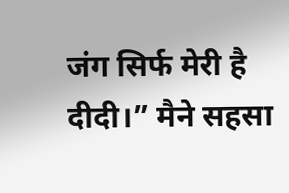जंग सिर्फ मेरी है दीदी।” मैने सहसा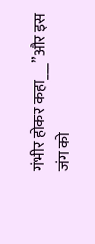गंभीर होकर कहा___”और इस जंग को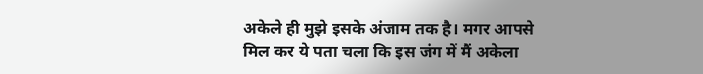अकेले ही मुझे इसके अंजाम तक है। मगर आपसे मिल कर ये पता चला कि इस जंग में मैं अकेला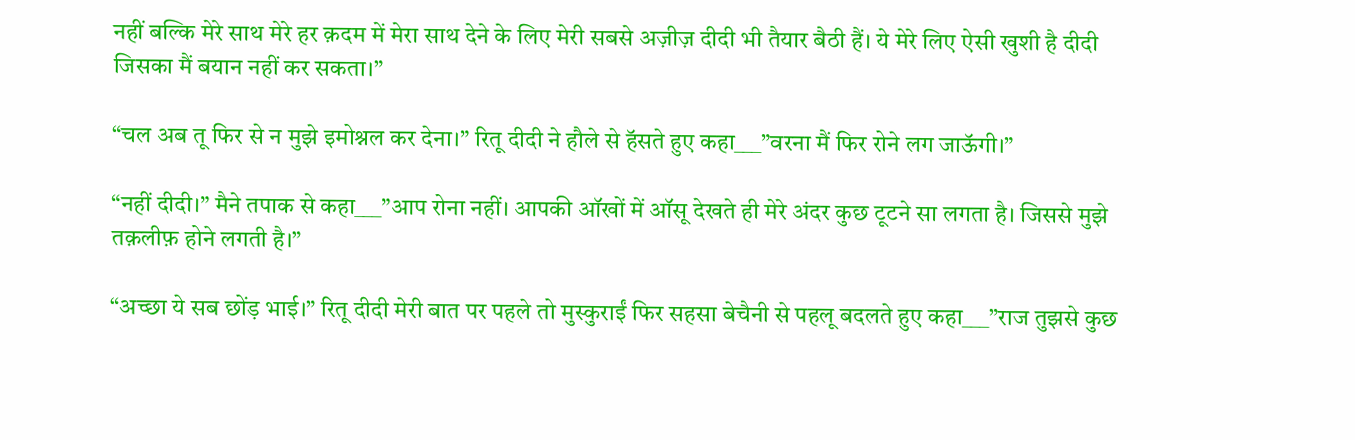नहीं बल्कि मेरे साथ मेरे हर क़दम में मेरा साथ देने के लिए मेरी सबसे अज़ीज़ दीदी भी तैयार बैठी हैं। ये मेरे लिए ऐसी खुशी है दीदी जिसका मैं बयान नहीं कर सकता।”

“चल अब तू फिर से न मुझे इमोश्नल कर देना।” रितू दीदी ने हौले से हॅसते हुए कहा___”वरना मैं फिर रोने लग जाऊॅगी।”

“नहीं दीदी।” मैने तपाक से कहा___”आप रोना नहीं। आपकी ऑखों में ऑसू देखते ही मेरे अंदर कुछ टूटने सा लगता है। जिससे मुझे तक़लीफ़ होने लगती है।”

“अच्छा ये सब छोंड़ भाई।” रितू दीदी मेरी बात पर पहले तो मुस्कुराईं फिर सहसा बेचैनी से पहलू बदलते हुए कहा___”राज तुझसे कुछ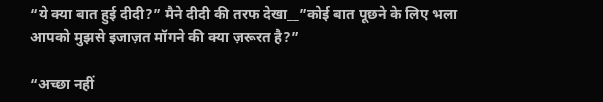“ये क्या बात हुई दीदी?” मैने दीदी की तरफ देखा__”कोई बात पूछने के लिए भला आपको मुझसे इजाज़त मॉगने की क्या ज़रूरत है?”

“अच्छा नहीं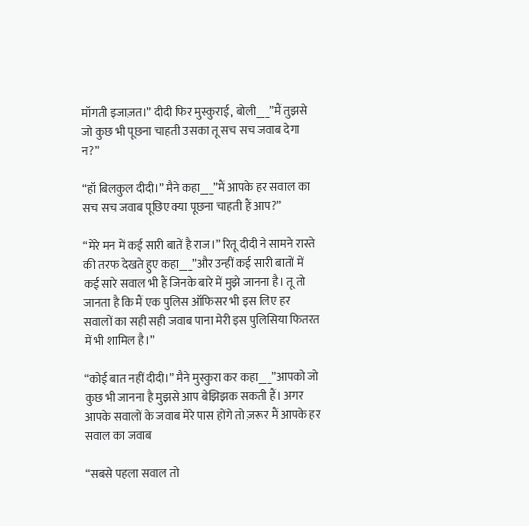मॉगती इजाज़त।” दीदी फिर मुस्कुराई, बोली___”मैं तुझसे जो कुछ भी पूछना चाहती उसका तू सच सच जवाब देगा न?”

“हॉ बिलकुल दीदी।” मैने कहा___”मैं आपके हर सवाल का सच सच जवाब पूछिए क्या पूछना चाहती हैं आप?”

“मेरे मन में कई सारी बातें है राज।” रितू दीदी ने सामने रास्ते की तरफ देखते हुए कहा___”और उन्हीं कई सारी बातों में कई सारे सवाल भी हैं जिनके बारे में मुझे जानना है। तू तो जानता है कि मैं एक पुलिस ऑफिसर भी इस लिए हर सवालों का सही सही जवाब पाना मेरी इस पुलिसिया फितरत में भी शामिल है।”

“कोई बात नहीं दीदी।” मैने मुस्कुरा कर कहा___”आपको जो कुछ भी जानना है मुझसे आप बेझिझक सकती हैं। अगर आपके सवालों के जवाब मेरे पास होंगे तो ज़रूर मैं आपके हर सवाल का जवाब

“सबसे पहला सवाल तो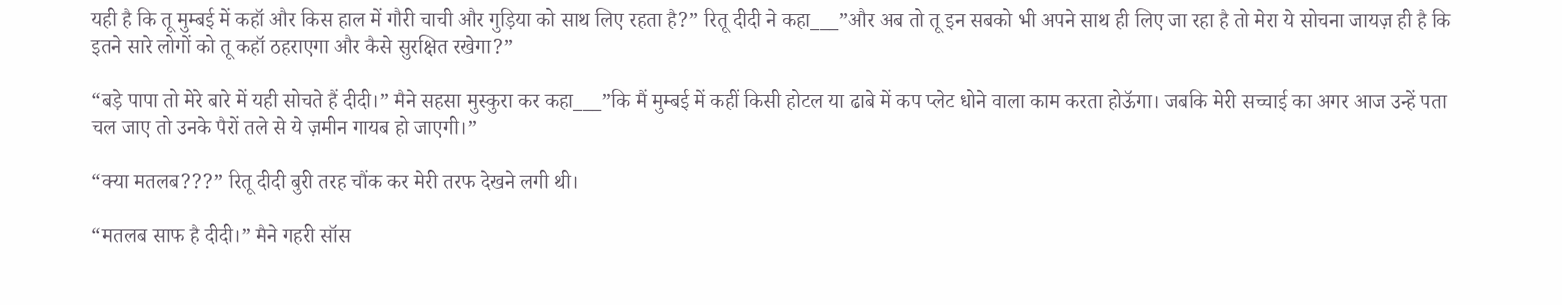यही है कि तू मुम्बई में कहॉ और किस हाल में गौरी चाची और गुड़िया को साथ लिए रहता है?” रितू दीदी ने कहा___”और अब तो तू इन सबको भी अपने साथ ही लिए जा रहा है तो मेरा ये सोचना जायज़ ही है कि इतने सारे लोगों को तू कहॉ ठहराएगा और कैसे सुरक्षित रखेगा?”

“बड़े पापा तो मेरे बारे में यही सोचते हैं दीदी।” मैने सहसा मुस्कुरा कर कहा___”कि मैं मुम्बई में कहीं किसी होटल या ढाबे में कप प्लेट धोने वाला काम करता होऊॅगा। जबकि मेरी सच्चाई का अगर आज उन्हें पता चल जाए तो उनके पैरों तले से ये ज़मीन गायब हो जाएगी।”

“क्या मतलब???” रितू दीदी बुरी तरह चौंक कर मेरी तरफ देखने लगी थी।

“मतलब साफ है दीदी।” मैने गहरी सॉस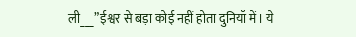ली___”ईश्वर से बड़ा कोई नहीं होता दुनियॉ में। ये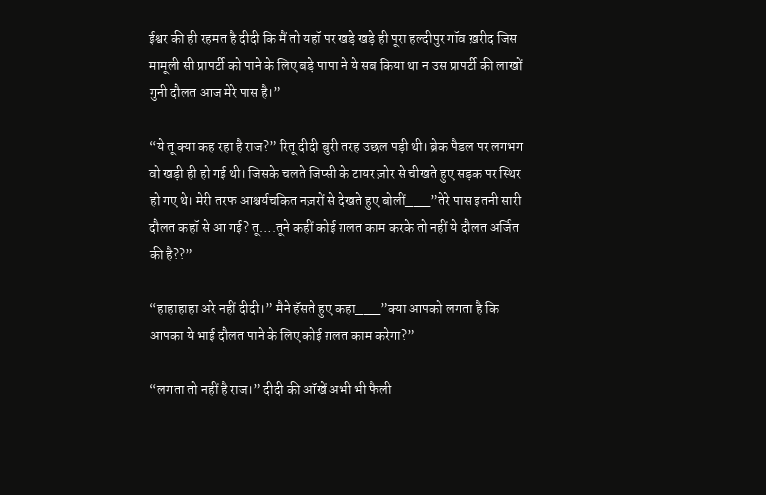ईश्वर की ही रहमत है दीदी कि मैं तो यहॉ पर खड़े खड़े ही पूरा हल्दीपुर गॉव ख़रीद जिस मामूली सी प्रापर्टी को पाने के लिए बड़े पापा ने ये सब किया था न उस प्रापर्टी की लाखों गुनी दौलत आज मेरे पास है।”

“ये तू क्या कह रहा है राज?” रितू दीदी बुरी तरह उछल पड़ी थी। ब्रेक पैडल पर लगभग वो खड़ी ही हो गई थी। जिसके चलते जिप्सी के टायर ज़ोर से चीखते हुए सड़क पर स्थिर हो गए थे। मेरी तरफ आश्चर्यचकित नज़रों से देखते हुए बोलीं___”तेरे पास इतनी सारी दौलत कहॉ से आ गई? तू….तूने कहीं कोई ग़लत काम करके तो नहीं ये दौलत अर्जित की है??”

“हाहाहाहा अरे नहीं दीदी।” मैने हॅसते हुए कहा___”क्या आपको लगता है कि आपका ये भाई दौलत पाने के लिए कोई ग़लत काम करेगा?”

“लगता तो नहीं है राज।” दीदी की ऑखें अभी भी फैली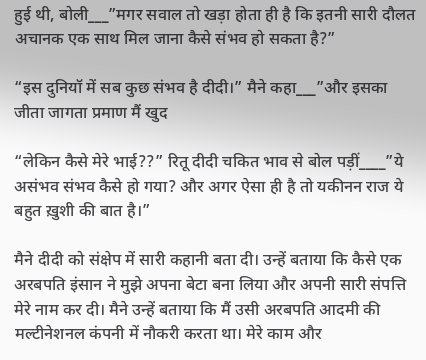हुई थी, बोली___”मगर सवाल तो खड़ा होता ही है कि इतनी सारी दौलत अचानक एक साथ मिल जाना कैसे संभव हो सकता है?”

“इस दुनियॉ में सब कुछ संभव है दीदी।” मैने कहा___”और इसका जीता जागता प्रमाण मैं खुद

“लेकिन कैसे मेरे भाई??” रितू दीदी चकित भाव से बोल पड़ीं____”ये असंभव संभव कैसे हो गया? और अगर ऐसा ही है तो यकीनन राज ये बहुत ख़ुशी की बात है।”

मैने दीदी को संक्षेप में सारी कहानी बता दी। उन्हें बताया कि कैसे एक अरबपति इंसान ने मुझे अपना बेटा बना लिया और अपनी सारी संपत्ति मेरे नाम कर दी। मैने उन्हें बताया कि मैं उसी अरबपति आदमी की मल्टीनेशनल कंपनी में नौकरी करता था। मेरे काम और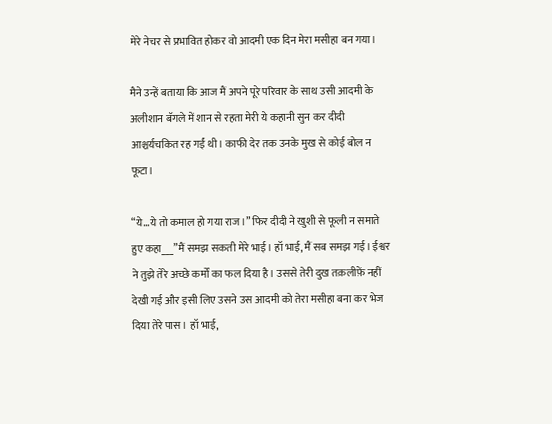मेरे नेचर से प्रभावित होकर वो आदमी एक दिन मेरा मसीहा बन गया।

मैने उन्हें बताया कि आज मैं अपने पूरे परिवार के साथ उसी आदमी के अलीशान बॅगले में शान से रहता मेरी ये कहानी सुन कर दीदी आश्चर्यचकित रह गईं थी। काफी देर तक उनके मुख से कोई बोल न फूटा।

“ये…ये तो कमाल हो गया राज।” फिर दीदी ने खुशी से फूली न समाते हुए कहा___”मैं समझ सकती मेरे भाई। हॉ भाई, मैं सब समझ गई। ईश्वर ने तुझे तेरे अच्छे कर्मों का फल दिया है। उससे तेरी दुख तक़लीफ़ें नहीं देखी गई और इसी लिए उसने उस आदमी को तेरा मसीहा बना कर भेज दिया तेरे पास। हॉ भाई,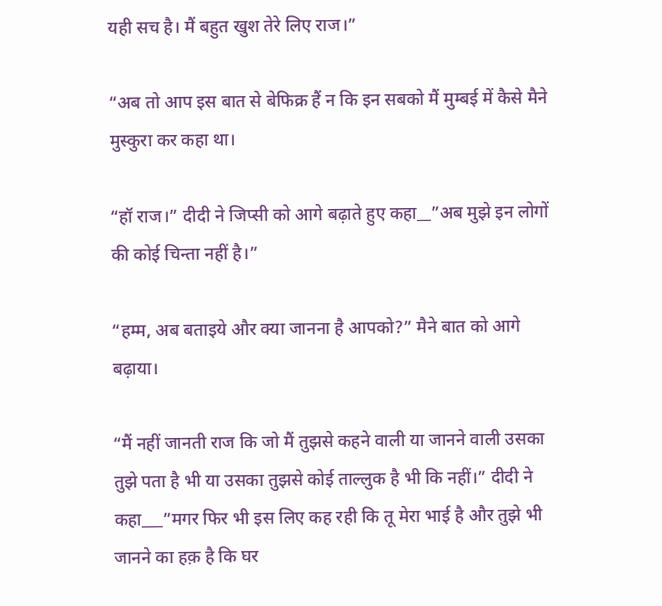यही सच है। मैं बहुत खुश तेरे लिए राज।”

“अब तो आप इस बात से बेफिक्र हैं न कि इन सबको मैं मुम्बई में कैसे मैने मुस्कुरा कर कहा था।

“हॉ राज।” दीदी ने जिप्सी को आगे बढ़ाते हुए कहा__”अब मुझे इन लोगों की कोई चिन्ता नहीं है।”

“हम्म, अब बताइये और क्या जानना है आपको?” मैने बात को आगे बढ़ाया।

“मैं नहीं जानती राज कि जो मैं तुझसे कहने वाली या जानने वाली उसका तुझे पता है भी या उसका तुझसे कोई ताल्लुक है भी कि नहीं।” दीदी ने कहा___”मगर फिर भी इस लिए कह रही कि तू मेरा भाई है और तुझे भी जानने का हक़ है कि घर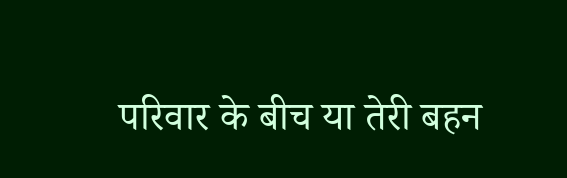परिवार के बीच या तेरी बहन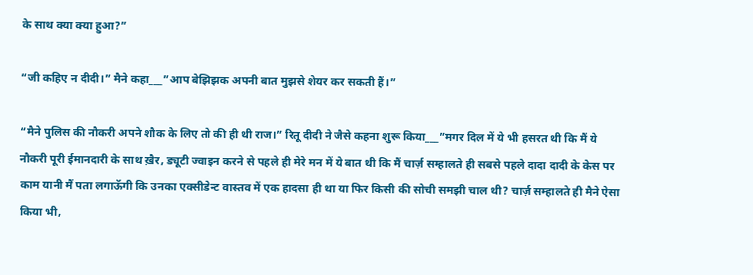के साथ क्या क्या हुआ?”

“जी कहिए न दीदी।” मैने कहा___”आप बेझिझक अपनी बात मुझसे शेयर कर सकती हैं।”

“मैने पुलिस की नौकरी अपने शौक के लिए तो की ही थी राज।” रितू दीदी ने जैसे कहना शुरू किया___”मगर दिल में ये भी हसरत थी कि मैं ये नौकरी पूरी ईमानदारी के साथ ख़ैर, ड्यूटी ज्वाइन करने से पहले ही मेरे मन में ये बात थी कि मैं चार्ज़ सम्हालते ही सबसे पहले दादा दादी के केस पर काम यानी मैं पता लगाऊॅगी कि उनका एक्सीडेन्ट वास्तव में एक हादसा ही था या फिर किसी की सोची समझी चाल थी? चार्ज़ सम्हालते ही मैने ऐसा किया भी,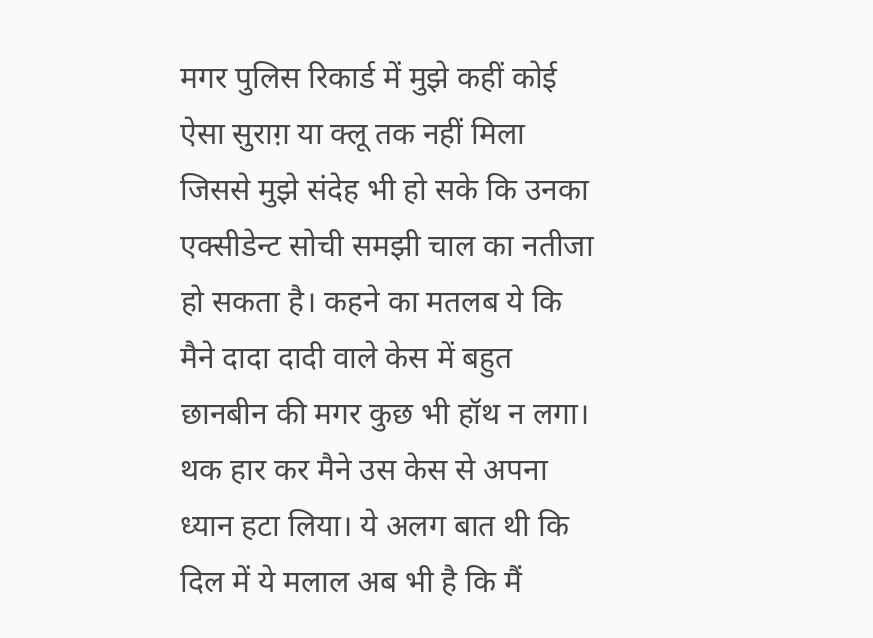मगर पुलिस रिकार्ड में मुझे कहीं कोई ऐसा सुराग़ या क्लू तक नहीं मिला जिससे मुझे संदेह भी हो सके कि उनका एक्सीडेन्ट सोची समझी चाल का नतीजा हो सकता है। कहने का मतलब ये कि मैने दादा दादी वाले केस में बहुत छानबीन की मगर कुछ भी हॉथ न लगा। थक हार कर मैने उस केस से अपना ध्यान हटा लिया। ये अलग बात थी कि दिल में ये मलाल अब भी है कि मैं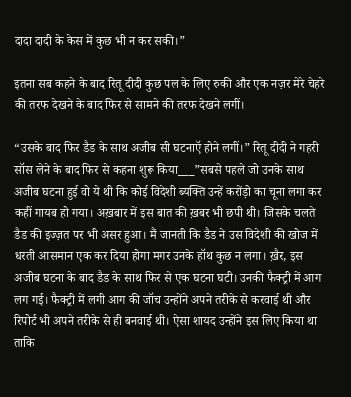दादा दादी के केस में कुछ भी न कर सकी।”

इतना सब कहने के बाद रितू दीदी कुछ पल के लिए रुकी और एक नज़र मेरे चेहरे की तरफ देखने के बाद फिर से सामने की तरफ देखने लगीं।

“उसके बाद फिर डैड के साथ अजीब सी घटनाऍ होने लगीं।” रितू दीदी ने गहरी सॉस लेने के बाद फिर से कहना शुरू किया___”सबसे पहले जो उनके साथ अजीब घटना हुई वो ये थी कि कोई विदेशी ब्यक्ति उन्हें करोंड़ो का चूना लगा कर कहीं गायब हो गया। अख़बार में इस बात की ख़बर भी छपी थी। जिसके चलते डैड की इज्ज़त पर भी असर हुआ। मैं जानती कि डैड ने उस विदेशी की खोज में धरती आसमान एक कर दिया होगा मगर उनके हॉथ कुछ न लगा। ख़ैर, इस अजीब घटना के बाद डैड के साथ फिर से एक घटना घटी। उनकी फैक्ट्री में आग लग गई। फैक्ट्री में लगी आग की जॉच उन्होंने अपने तरीके से करवाई थी और रिपोर्ट भी अपने तरीके से ही बनवाई थी। ऐसा शायद उन्होंने इस लिए किया था ताकि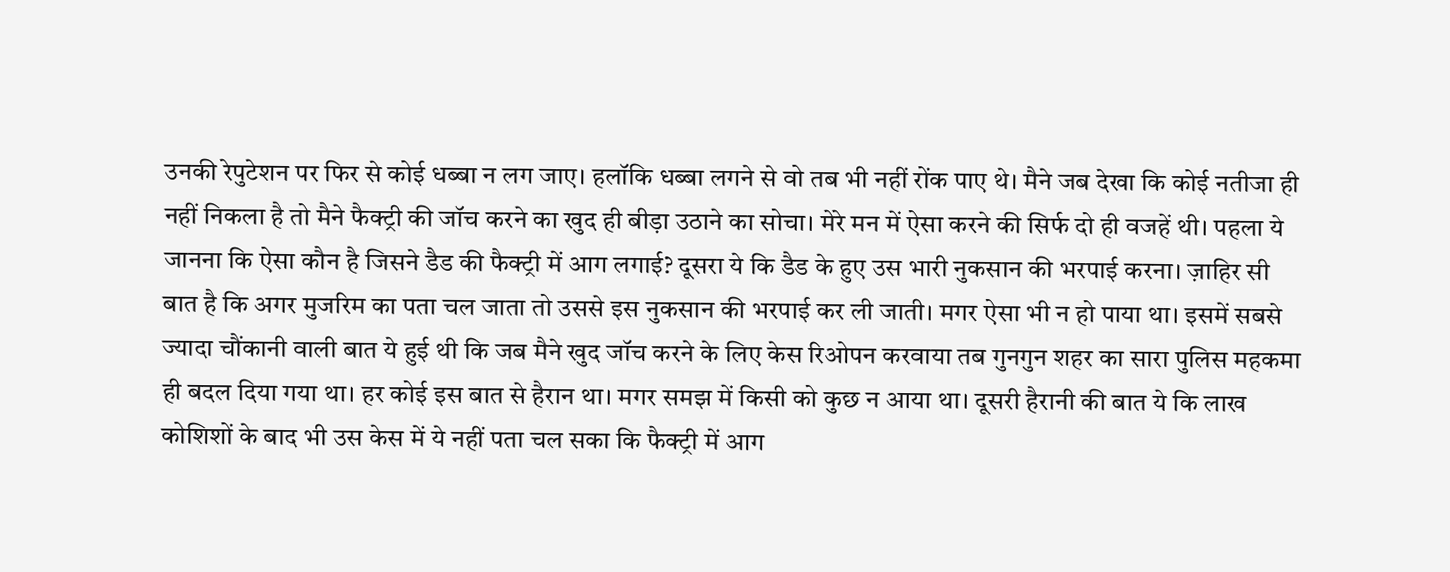उनकी रेपुटेशन पर फिर से कोई धब्बा न लग जाए। हलॉकि धब्बा लगने से वो तब भी नहीं रोंक पाए थे। मैने जब देखा कि कोई नतीजा ही नहीं निकला है तो मैने फैक्ट्री की जॉच करने का खुद ही बीड़ा उठाने का सोचा। मेरे मन में ऐसा करने की सिर्फ दो ही वजहें थी। पहला ये जानना कि ऐसा कौन है जिसने डैड की फैक्ट्री में आग लगाई? दूसरा ये कि डैड के हुए उस भारी नुकसान की भरपाई करना। ज़ाहिर सी बात है कि अगर मुजरिम का पता चल जाता तो उससे इस नुकसान की भरपाई कर ली जाती। मगर ऐसा भी न हो पाया था। इसमें सबसे ज्यादा चौंकानी वाली बात ये हुई थी कि जब मैने खुद जॉच करने के लिए केस रिओपन करवाया तब गुनगुन शहर का सारा पुलिस महकमा ही बदल दिया गया था। हर कोई इस बात से हैरान था। मगर समझ में किसी को कुछ न आया था। दूसरी हैरानी की बात ये कि लाख कोशिशों के बाद भी उस केस में ये नहीं पता चल सका कि फैक्ट्री में आग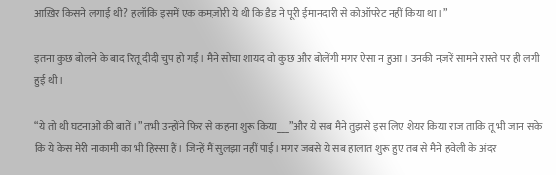आख़िर किसने लगाई थी? हलॉकि इसमें एक कमज़ोरी ये थी कि डैड ने पूरी ईमानदारी से कोऑपरेट नहीं किया था।”

इतना कुछ बोलने के बाद रितू दीदी चुप हो गईं। मैने सोचा शायद वो कुछ और बोलेंगी मगर ऐसा न हुआ। उनकी नज़रें सामने रास्ते पर ही लगी हुई थी।

“ये तो थी घटनाओं की बातें।” तभी उन्होंने फिर से कहना शुरू किया___”और ये सब मैने तुझसे इस लिए शेयर किया राज ताकि तू भी जान सके कि ये केस मेरी नाकामी का भी हिस्सा हैं। जिन्हें मैं सुलझा नहीं पाई। मगर जबसे ये सब हालात शुरू हुए तब से मैने हवेली के अंदर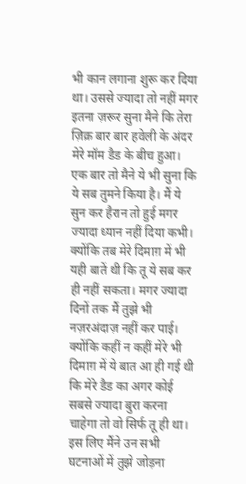भी कान लगाना शुरू कर दिया था। उससे ज्यादा तो नहीं मगर इतना ज़रूर सुना मैने कि तेरा ज़िक्र बार बार हवेली के अंदर मेरे मॉम डैड के बीच हुआ। एक बार तो मैने ये भी सुना कि ये सब तुमने किया है। मैं ये सुन कर हैरान तो हुई मगर ज्यादा ध्यान नहीं दिया कभी। क्योंकि तब मेरे दिमाग़ में भी यही बातें थी कि तू ये सब कर ही नहीं सकता। मगर ज्यादा दिनों तक मैं तुझे भी नज़रअंदाज़ नहीं कर पाई। क्योंकि कहीं न कहीं मेरे भी दिमाग़ में ये बात आ ही गई थी कि मेरे डैड का अगर कोई सबसे ज्यादा बुरा करना चाहेगा तो वो सिर्फ तू ही था। इस लिए मैंने उन सभी घटनाओं में तुझे जोड़ना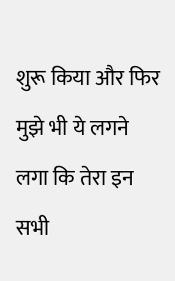शुरू किया और फिर मुझे भी ये लगने लगा कि तेरा इन सभी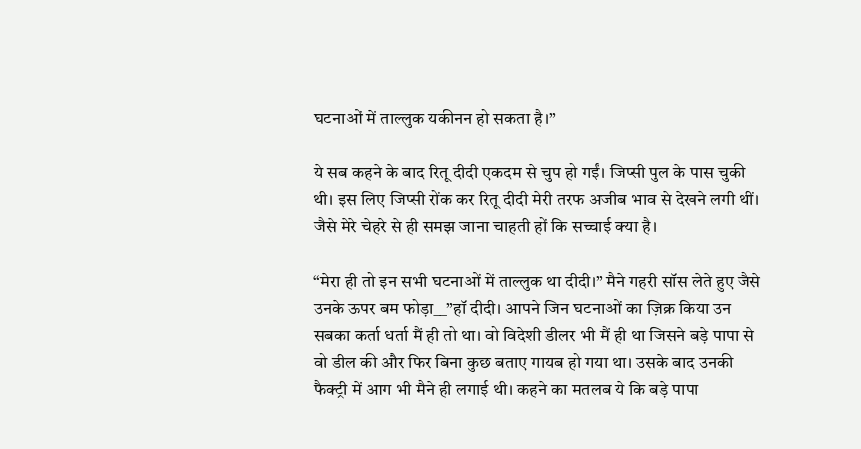घटनाओं में ताल्लुक यकीनन हो सकता है।”

ये सब कहने के बाद रितू दीदी एकदम से चुप हो गईं। जिप्सी पुल के पास चुकी थी। इस लिए जिप्सी रोंक कर रितू दीदी मेरी तरफ अजीब भाव से देखने लगी थीं। जैसे मेरे चेहरे से ही समझ जाना चाहती हों कि सच्चाई क्या है।

“मेरा ही तो इन सभी घटनाओं में ताल्लुक था दीदी।” मैने गहरी सॉस लेते हुए जैसे उनके ऊपर बम फोड़ा__”हॉ दीदी। आपने जिन घटनाओं का ज़िक्र किया उन सबका कर्ता धर्ता मैं ही तो था। वो विदेशी डीलर भी मैं ही था जिसने बड़े पापा से वो डील की और फिर बिना कुछ बताए गायब हो गया था। उसके बाद उनकी फैक्ट्री में आग भी मैने ही लगाई थी। कहने का मतलब ये कि बड़े पापा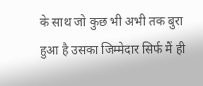के साथ जो कुछ भी अभी तक बुरा हुआ है उसका जिम्मेदार सिर्फ मैं ही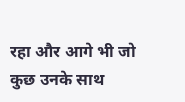रहा और आगे भी जो कुछ उनके साथ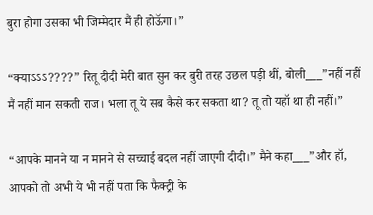बुरा होगा उसका भी जिम्मेदार मैं ही होऊॅगा।”

“क्याऽऽऽ????” रितू दीदी मेरी बात सुन कर बुरी तरह उछल पड़ी थीं, बोली___”नहीं नहीं मैं नहीं मान सकती राज। भला तू ये सब कैसे कर सकता था? तू तो यहॉ था ही नहीं।”

“आपके मानने या न मानने से सच्चाई बदल नहीं जाएगी दीदी।” मैने कहा___”और हॉ, आपको तो अभी ये भी नहीं पता कि फैक्ट्री के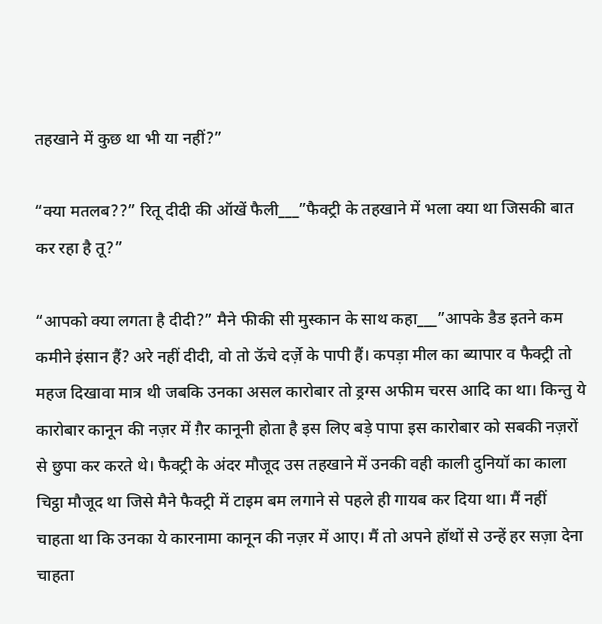तहखाने में कुछ था भी या नहीं?”

“क्या मतलब??” रितू दीदी की ऑखें फैली___”फैक्ट्री के तहखाने में भला क्या था जिसकी बात कर रहा है तू?”

“आपको क्या लगता है दीदी?” मैने फीकी सी मुस्कान के साथ कहा___”आपके डैड इतने कम कमीने इंसान हैं? अरे नहीं दीदी, वो तो ऊॅचे दर्ज़े के पापी हैं। कपड़ा मील का ब्यापार व फैक्ट्री तो महज दिखावा मात्र थी जबकि उनका असल कारोबार तो ड्रग्स अफीम चरस आदि का था। किन्तु ये कारोबार कानून की नज़र में ग़ैर कानूनी होता है इस लिए बड़े पापा इस कारोबार को सबकी नज़रों से छुपा कर करते थे। फैक्ट्री के अंदर मौजूद उस तहखाने में उनकी वही काली दुनियॉ का काला चिट्ठा मौजूद था जिसे मैने फैक्ट्री में टाइम बम लगाने से पहले ही गायब कर दिया था। मैं नहीं चाहता था कि उनका ये कारनामा कानून की नज़र में आए। मैं तो अपने हॉथों से उन्हें हर सज़ा देना चाहता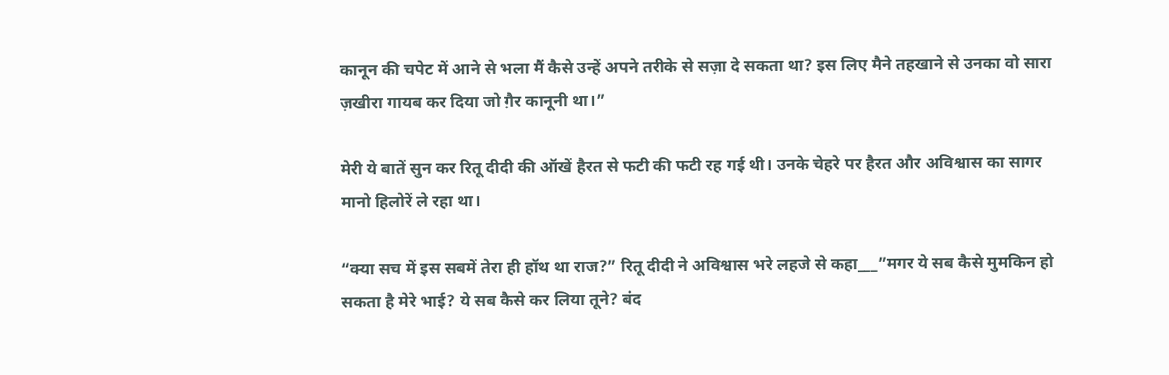कानून की चपेट में आने से भला मैं कैसे उन्हें अपने तरीके से सज़ा दे सकता था? इस लिए मैने तहखाने से उनका वो सारा ज़खीरा गायब कर दिया जो ग़ैर कानूनी था।”

मेरी ये बातें सुन कर रितू दीदी की ऑखें हैरत से फटी की फटी रह गई थी। उनके चेहरे पर हैरत और अविश्वास का सागर मानो हिलोरें ले रहा था।

“क्या सच में इस सबमें तेरा ही हॉथ था राज?” रितू दीदी ने अविश्वास भरे लहजे से कहा___”मगर ये सब कैसे मुमकिन हो सकता है मेरे भाई? ये सब कैसे कर लिया तूने? बंद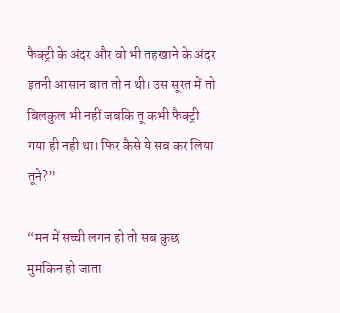फैक्ट्री के अंदर और वो भी तहखाने के अंदर इतनी आसान बात तो न थी। उस सूरत में तो बिलकुल भी नहीं जबकि तू कभी फैक्ट्री गया ही नही था। फिर कैसे ये सब कर लिया तूने?”

“मन में सच्ची लगन हो तो सब कुछ मुमकिन हो जाता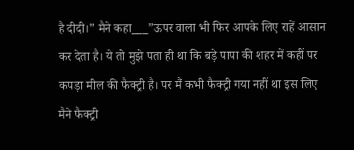है दीदी।” मैने कहा___”ऊपर वाला भी फिर आपके लिए राहें आसान कर देता है। ये तो मुझे पता ही था कि बड़े पापा की शहर में कहीं पर कपड़ा मील की फैक्ट्री है। पर मैं कभी फैक्ट्री गया नहीं था इस लिए मैने फैक्ट्री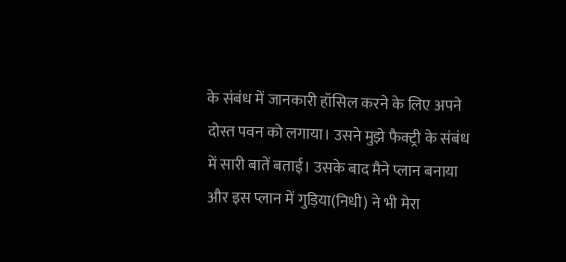के संबंध में जानकारी हॉसिल करने के लिए अपने दोस्त पवन को लगाया। उसने मुझे फैक्ट्री के संबंध में सारी बातें बताई। उसके बाद मैने प्लान बनाया और इस प्लान में गुड़िया(निधी) ने भी मेरा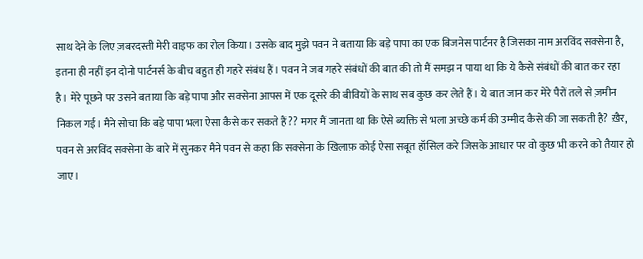साथ देने के लिए ज़बरदस्ती मेरी वाइफ का रोल किया। उसके बाद मुझे पवन ने बताया कि बड़े पापा का एक बिजनेस पार्टनर है जिसका नाम अरविंद सक्सेना है, इतना ही नहीं इन दोनो पार्टनर्स के बीच बहुत ही गहरे संबंध हैं। पवन ने जब गहरे संबंधों की बात की तो मैं समझ न पाया था कि ये कैसे संबंधों की बात कर रहा है। मेरे पूछने पर उसने बताया कि बड़े पापा और सक्सेना आपस में एक दूसरे की बीवियों के साथ सब कुछ कर लेते हैं। ये बात जान कर मेरे पैरों तले से ज़मीन निकल गई। मैने सोचा कि बड़े पापा भला ऐसा कैसे कर सकते हैं?? मगर मैं जानता था कि ऐसे ब्यक्ति से भला अच्छे कर्म की उम्मीद कैसे की जा सकती है? ख़ैर, पवन से अरविंद सक्सेना के बारे में सुनकर मैने पवन से कहा कि सक्सेना के खिलाफ़ कोई ऐसा सबूत हॉसिल करे जिसके आधार पर वो कुछ भी करने को तैयार हो जाए।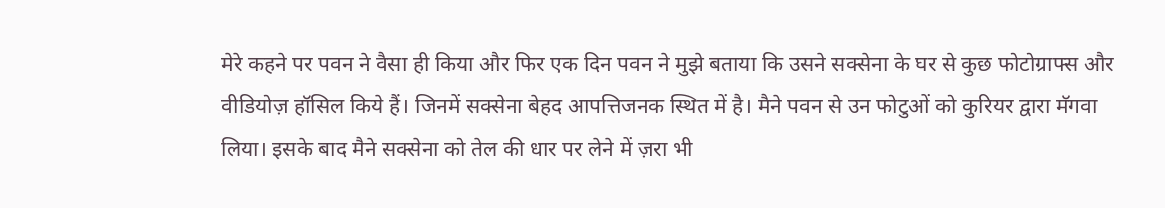मेरे कहने पर पवन ने वैसा ही किया और फिर एक दिन पवन ने मुझे बताया कि उसने सक्सेना के घर से कुछ फोटोग्राफ्स और वीडियोज़ हॉसिल किये हैं। जिनमें सक्सेना बेहद आपत्तिजनक स्थित में है। मैने पवन से उन फोटुओं को कुरियर द्वारा मॅगवा लिया। इसके बाद मैने सक्सेना को तेल की धार पर लेने में ज़रा भी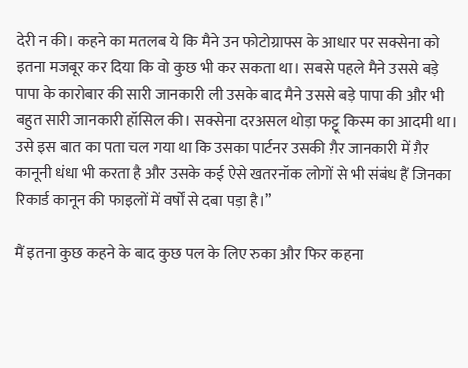देरी न की। कहने का मतलब ये कि मैने उन फोटोग्राफ्स के आधार पर सक्सेना को इतना मजबूर कर दिया कि वो कुछ भी कर सकता था। सबसे पहले मैने उससे बड़े पापा के कारोबार की सारी जानकारी ली उसके बाद मैने उससे बड़े पापा की और भी बहुत सारी जानकारी हॉसिल की। सक्सेना दरअसल थोड़ा फट्टू किस्म का आदमी था। उसे इस बात का पता चल गया था कि उसका पार्टनर उसकी ग़ैर जानकारी में ग़ैर कानूनी धंधा भी करता है और उसके कई ऐसे खतरनॉक लोगों से भी संबंध हैं जिनका रिकार्ड कानून की फाइलों में वर्षों से दबा पड़ा है।”

मैं इतना कुछ कहने के बाद कुछ पल के लिए रुका और फिर कहना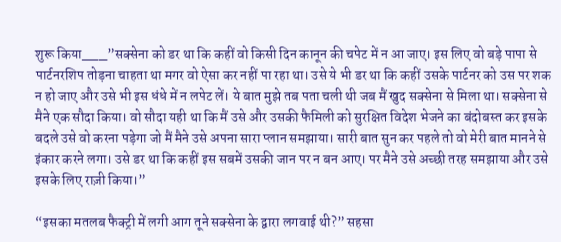शुरू किया___”सक्सेना को डर था कि कहीं वो किसी दिन कानून की चपेट में न आ जाए। इस लिए वो बड़े पापा से पार्टनरशिप तोड़ना चाहता था मगर वो ऐसा कर नहीं पा रहा था। उसे ये भी डर था कि कहीं उसके पार्टनर को उस पर शक न हो जाए और उसे भी इस धंधे में न लपेट लें। ये बात मुझे तब पता चली थी जब मैं खुद सक्सेना से मिला था। सक्सेना से मैने एक सौदा किया। वो सौदा यही था कि मैं उसे और उसकी फैमिली को सुरक्षित विदेश भेजने का बंदोबस्त कर इसके बदले उसे वो करना पड़ेगा जो मैं मैने उसे अपना सारा प्लान समझाया। सारी बात सुन कर पहले तो वो मेरी बात मानने से इंकार करने लगा। उसे डर था कि कहीं इस सबमें उसकी जान पर न बन आए। पर मैने उसे अच्छी तरह समझाया और उसे इसके लिए राज़ी किया।”

“इसका मतलब फैक्ट्री में लगी आग तूने सक्सेना के द्वारा लगवाई थी?” सहसा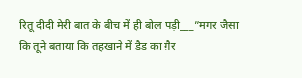रितू दीदी मेरी बात के बीच में ही बोल पड़ी___”मगर जैसा कि तूने बताया कि तहखाने में डैड का ग़ैर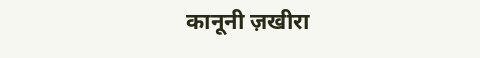कानूनी ज़खीरा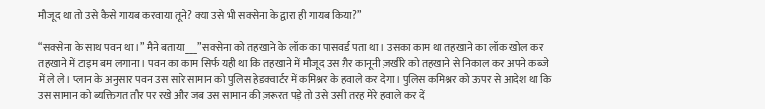मौजूद था तो उसे कैसे गायब करवाया तूने? क्या उसे भी सक्सेना के द्वारा ही गायब किया?”

“सक्सेना के साथ पवन था।” मैने बताया___”सक्सेना को तहखाने के लॉक का पासवर्ड पता था। उसका काम था तहखाने का लॉक खोल कर तहखाने में टाइम बम लगाना। पवन का काम सिर्फ यही था कि तहखाने में मौजूद उस ग़ैर कानूनी ज़खीरे को तहखाने से निकाल कर अपने कब्जे में ले ले। प्लान के अनुसार पवन उस सारे सामान को पुलिस हेडक्वार्टर में कमिश्नर के हवाले कर देगा। पुलिस कमिश्नर को ऊपर से आदेश था कि उस सामान को ब्यक्तिगत तौर पर रखे और जब उस सामान की ज़रूरत पड़े तो उसे उसी तरह मेरे हवाले कर दें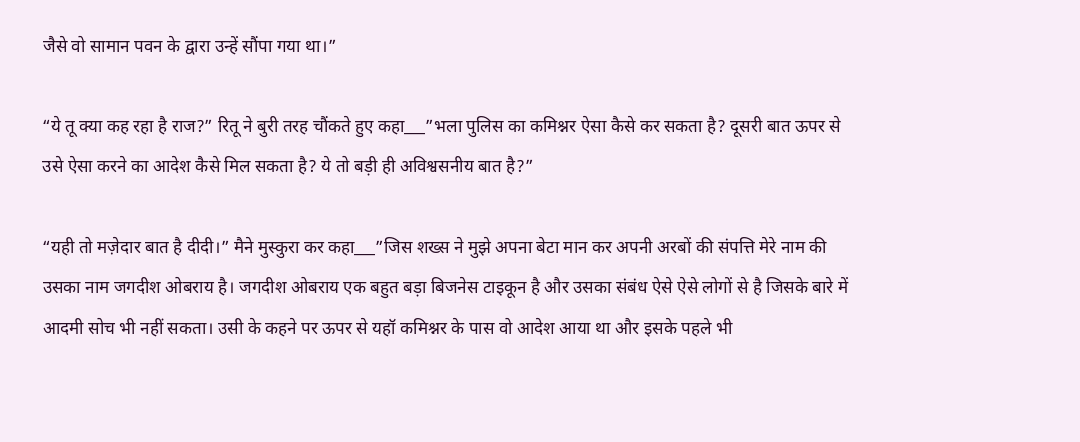जैसे वो सामान पवन के द्वारा उन्हें सौंपा गया था।”

“ये तू क्या कह रहा है राज?” रितू ने बुरी तरह चौंकते हुए कहा___”भला पुलिस का कमिश्नर ऐसा कैसे कर सकता है? दूसरी बात ऊपर से उसे ऐसा करने का आदेश कैसे मिल सकता है? ये तो बड़ी ही अविश्वसनीय बात है?”

“यही तो मज़ेदार बात है दीदी।” मैने मुस्कुरा कर कहा___”जिस शख्स ने मुझे अपना बेटा मान कर अपनी अरबों की संपत्ति मेरे नाम की उसका नाम जगदीश ओबराय है। जगदीश ओबराय एक बहुत बड़ा बिजनेस टाइकून है और उसका संबंध ऐसे ऐसे लोगों से है जिसके बारे में आदमी सोच भी नहीं सकता। उसी के कहने पर ऊपर से यहॉ कमिश्नर के पास वो आदेश आया था और इसके पहले भी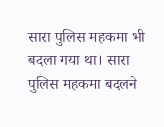सारा पुलिस महकमा भी बदला गया था। सारा पुलिस महकमा बदलने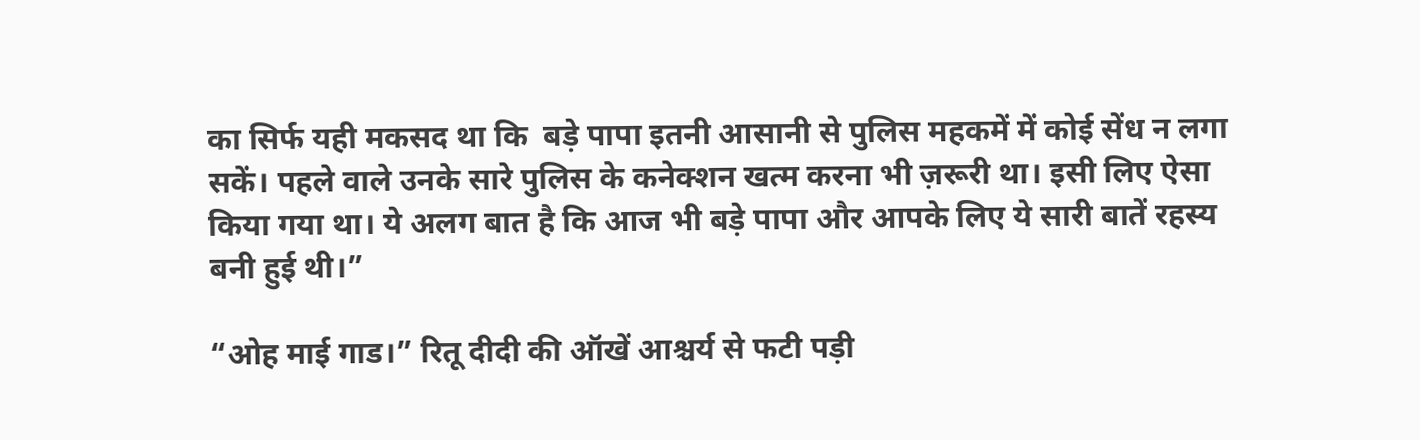का सिर्फ यही मकसद था कि  बड़े पापा इतनी आसानी से पुलिस महकमें में कोई सेंध न लगा सकें। पहले वाले उनके सारे पुलिस के कनेक्शन खत्म करना भी ज़रूरी था। इसी लिए ऐसा किया गया था। ये अलग बात है कि आज भी बड़े पापा और आपके लिए ये सारी बातें रहस्य बनी हुई थी।”

“ओह माई गाड।” रितू दीदी की ऑखें आश्चर्य से फटी पड़ी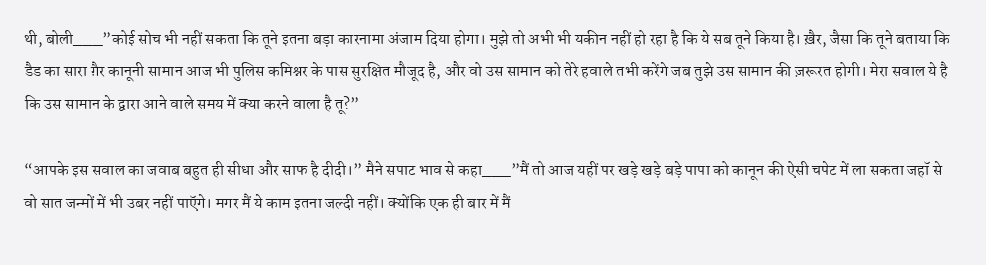थी, बोली___”कोई सोच भी नहीं सकता कि तूने इतना बड़ा कारनामा अंजाम दिया होगा। मुझे तो अभी भी यकीन नहीं हो रहा है कि ये सब तूने किया है। ख़ैर, जैसा कि तूने बताया कि डैड का सारा ग़ैर कानूनी सामान आज भी पुलिस कमिश्नर के पास सुरक्षित मौजूद है, और वो उस सामान को तेरे हवाले तभी करेंगे जब तुझे उस सामान की ज़रूरत होगी। मेरा सवाल ये है कि उस सामान के द्वारा आने वाले समय में क्या करने वाला है तू?”

“आपके इस सवाल का जवाब बहुत ही सीधा और साफ है दीदी।” मैने सपाट भाव से कहा___”मैं तो आज यहीं पर खड़े खड़े बड़े पापा को कानून की ऐसी चपेट में ला सकता जहॉ से वो सात जन्मों में भी उबर नहीं पाऍगे। मगर मैं ये काम इतना जल्दी नहीं। क्योंकि एक ही बार में मैं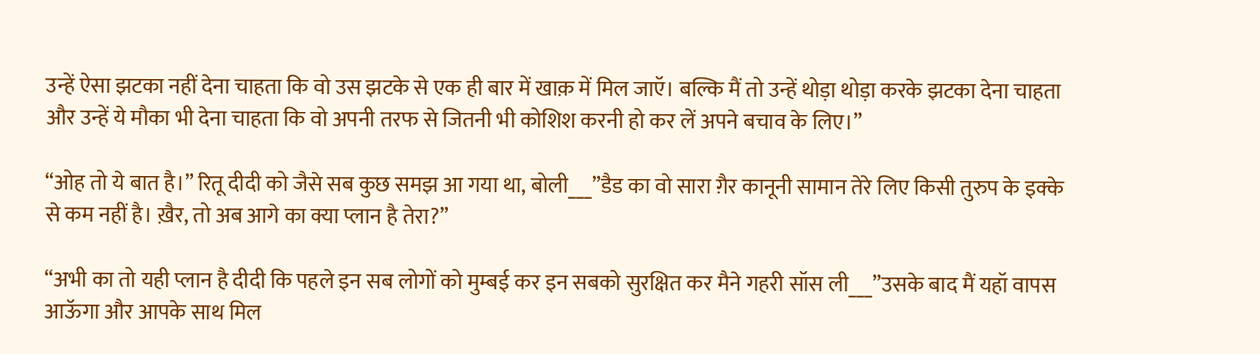उन्हें ऐसा झटका नहीं देना चाहता कि वो उस झटके से एक ही बार में खाक़ में मिल जाऍ। बल्कि मैं तो उन्हें थोड़ा थोड़ा करके झटका देना चाहता और उन्हें ये मौका भी देना चाहता कि वो अपनी तरफ से जितनी भी कोशिश करनी हो कर लें अपने बचाव के लिए।”

“ओह तो ये बात है।” रितू दीदी को जैसे सब कुछ समझ आ गया था, बोली___”डैड का वो सारा ग़ैर कानूनी सामान तेरे लिए किसी तुरुप के इक्के से कम नहीं है। ख़ैर, तो अब आगे का क्या प्लान है तेरा?”

“अभी का तो यही प्लान है दीदी कि पहले इन सब लोगों को मुम्बई कर इन सबको सुरक्षित कर मैने गहरी सॉस ली___”उसके बाद मैं यहॉ वापस आऊॅगा और आपके साथ मिल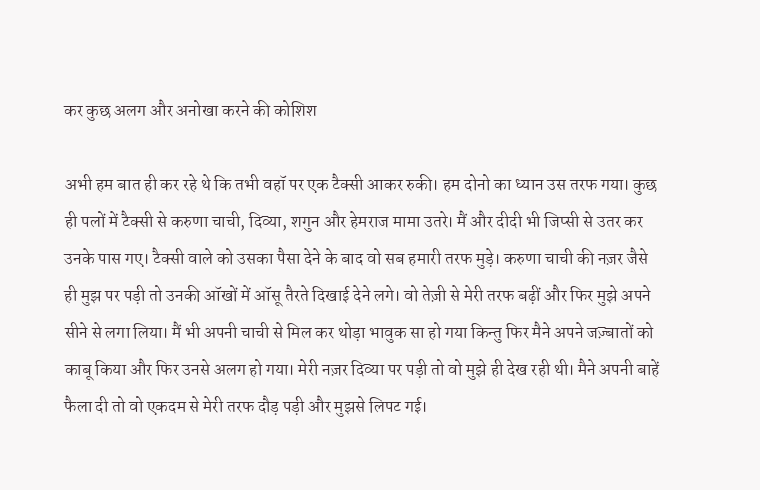कर कुछ अलग और अनोखा करने की कोशिश

अभी हम बात ही कर रहे थे कि तभी वहॉ पर एक टैक्सी आकर रुकी। हम दोनो का ध्यान उस तरफ गया। कुछ ही पलों में टैक्सी से करुणा चाची, दिव्या, शगुन और हेमराज मामा उतरे। मैं और दीदी भी जिप्सी से उतर कर उनके पास गए। टैक्सी वाले को उसका पैसा देने के बाद वो सब हमारी तरफ मुड़े। करुणा चाची की नज़र जैसे ही मुझ पर पड़ी तो उनकी ऑखों में ऑसू तैरते दिखाई देने लगे। वो तेज़ी से मेरी तरफ बढ़ीं और फिर मुझे अपने सीने से लगा लिया। मैं भी अपनी चाची से मिल कर थोड़ा भावुक सा हो गया किन्तु फिर मैने अपने जज़्बातों को काबू किया और फिर उनसे अलग हो गया। मेरी नज़र दिव्या पर पड़ी तो वो मुझे ही देख रही थी। मैने अपनी बाहें फैला दी तो वो एकदम से मेरी तरफ दौड़ पड़ी और मुझसे लिपट गई।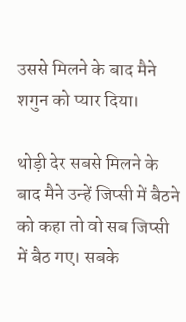उससे मिलने के बाद मैने शगुन को प्यार दिया।

थोड़ी देर सबसे मिलने के बाद मैने उन्हें जिप्सी में बैठने को कहा तो वो सब जिप्सी में बैठ गए। सबके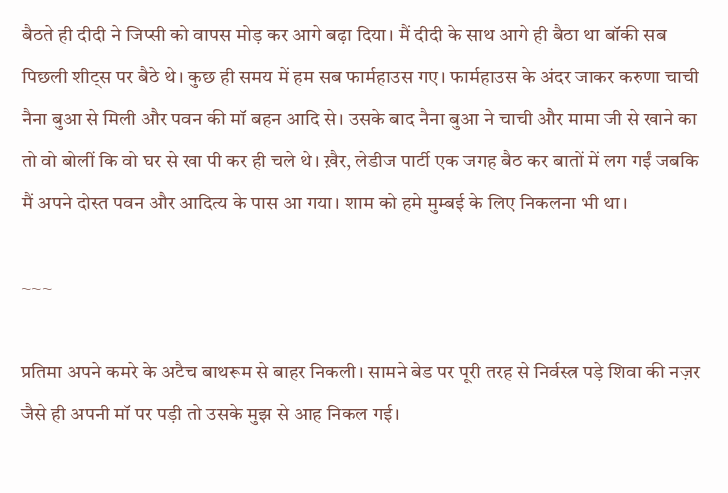बैठते ही दीदी ने जिप्सी को वापस मोड़ कर आगे बढ़ा दिया। मैं दीदी के साथ आगे ही बैठा था बॉकी सब पिछली शीट्स पर बैठे थे। कुछ ही समय में हम सब फार्महाउस गए। फार्महाउस के अंदर जाकर करुणा चाची नैना बुआ से मिली और पवन की मॉ बहन आदि से। उसके बाद नैना बुआ ने चाची और मामा जी से खाने का तो वो बोलीं कि वो घर से खा पी कर ही चले थे। ख़ैर, लेडीज पार्टी एक जगह बैठ कर बातों में लग गईं जबकि मैं अपने दोस्त पवन और आदित्य के पास आ गया। शाम को हमे मुम्बई के लिए निकलना भी था।

~~~

प्रतिमा अपने कमरे के अटैच बाथरूम से बाहर निकली। सामने बेड पर पूरी तरह से निर्वस्त्र पड़े शिवा की नज़र जैसे ही अपनी मॉ पर पड़ी तो उसके मुझ से आह निकल गई।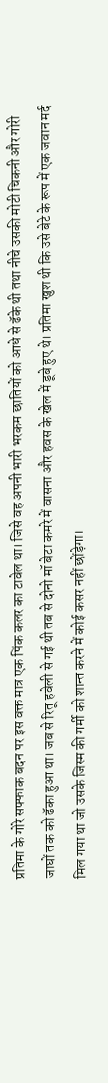प्रतिमा के गोरे सफ्फाक बदन पर इस वक्त मात्र एक पिंक कलर का टावेल था। जिसे वह अपनी भारी भरकम छातियों को आधे से ढॅके थी तथा नीचे उसकी मोटी चिकनी और गोरी जाघों तक को ढॅका हुआ था। जब से रितू हवेली से गई थी तब से दोनो मॉ बेटा कमरे में वासना और हवस के खेल में डूबे हुए थे। प्रतिमा खुश थी कि उसे बेटे के रूप में एक जवान मर्द मिल गया था जो उसके जिस्म की गर्मी को शान्त करने में कोई कसर नहीं छोंड़ेगा।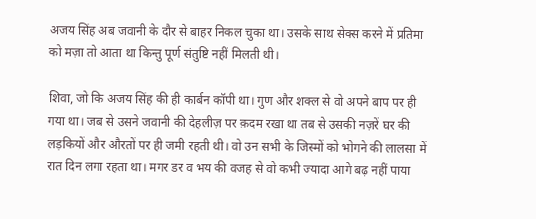अजय सिंह अब जवानी के दौर से बाहर निकल चुका था। उसके साथ सेक्स करने में प्रतिमा को मज़ा तो आता था किन्तु पूर्ण संतुष्टि नहीं मिलती थी।

शिवा, जो कि अजय सिंह की ही कार्बन कॉपी था। गुण और शक्ल से वो अपने बाप पर ही गया था। जब से उसने जवानी की देहलीज़ पर क़दम रखा था तब से उसकी नज़रें घर की लड़कियों और औरतों पर ही जमी रहती थी। वो उन सभी के जिस्मों को भोगने की लालसा में रात दिन लगा रहता था। मगर डर व भय की वजह से वो कभी ज्यादा आगे बढ़ नहीं पाया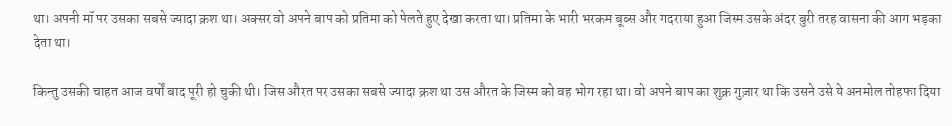था। अपनी मॉ पर उसका सबसे ज्यादा क्रश था। अक्सर वो अपने बाप को प्रतिमा को पेलते हुए देखा करता था। प्रतिमा के भारी भरकम बूब्स और गदराया हुआ जिस्म उसके अंदर बुरी तरह वासना की आग भड़का देता था।

किन्तु उसकी चाहत आज वर्षों बाद पूरी हो चुकी थी। जिस औरत पर उसका सबसे ज्यादा क्रश था उस औरत के जिस्म को वह भोग रहा था। वो अपने बाप का शुक्र गुज़ार था कि उसने उसे ये अनमोल तोहफा दिया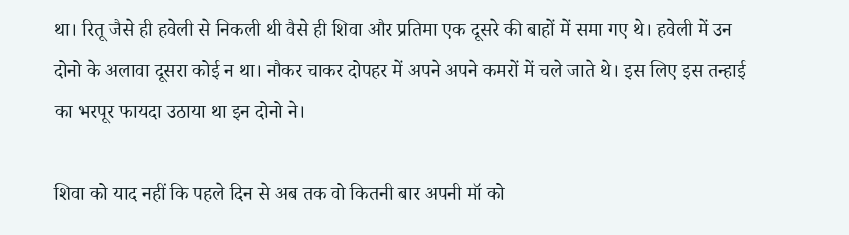था। रितू जैसे ही हवेली से निकली थी वैसे ही शिवा और प्रतिमा एक दूसरे की बाहों में समा गए थे। हवेली में उन दोनो के अलावा दूसरा कोई न था। नौकर चाकर दोपहर में अपने अपने कमरों में चले जाते थे। इस लिए इस तन्हाई का भरपूर फायदा उठाया था इन दोनो ने।

शिवा को याद नहीं कि पहले दिन से अब तक वो कितनी बार अपनी मॉ को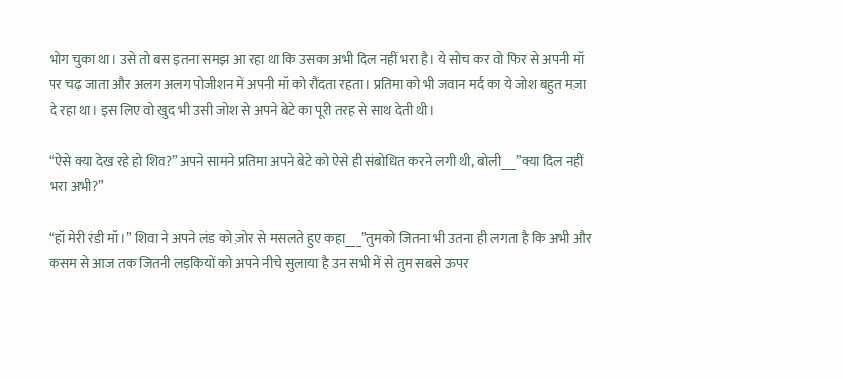भोग चुका था। उसे तो बस इतना समझ आ रहा था कि उसका अभी दिल नहीं भरा है। ये सोच कर वो फिर से अपनी मॉ पर चढ़ जाता और अलग अलग पोजीशन में अपनी मॉ को रौंदता रहता। प्रतिमा को भी जवान मर्द का ये जोश बहुत मज़ा दे रहा था। इस लिए वो खुद भी उसी जोश से अपने बेटे का पूरी तरह से साथ देती थी।

“ऐसे क्या देख रहे हो शिव?” अपने सामने प्रतिमा अपने बेटे को ऐसे ही संबोधित करने लगी थी, बोली___”क्या दिल नहीं भरा अभी?”

“हॉ मेरी रंडी मॉ।” शिवा ने अपने लंड को ज़ोर से मसलते हुए कहा___”तुमको जितना भी उतना ही लगता है कि अभी और कसम से आज तक जितनी लड़कियों को अपने नीचे सुलाया है उन सभी में से तुम सबसे ऊपर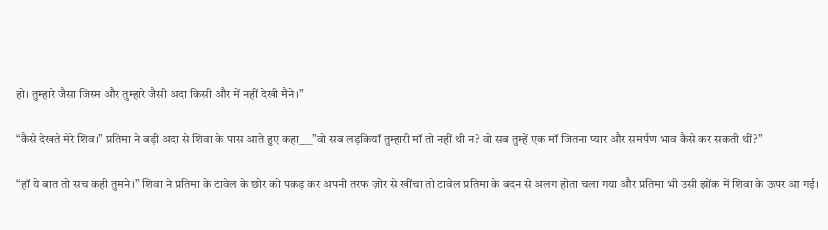हो। तुम्हारे जैसा जिस्म और तुम्हारे जैसी अदा किसी और में नहीं देखी मैने।”

“कैसे देखते मेरे शिव।” प्रतिमा ने बड़ी अदा से शिवा के पास आते हुए कहा___”वो सब लड़कियॉ तुम्हारी मॉ तो नहीं थी न? वो सब तुम्हें एक मॉ जितना प्यार और समर्पण भाव कैसे कर सकती थीं?”

“हॉ ये बात तो सच कही तुमने।” शिवा ने प्रतिमा के टावेल के छोर को पकड़ कर अपनी तरफ ज़ोर से खींचा तो टावेल प्रतिमा के बदन से अलग होता चला गया और प्रतिमा भी उसी झोंक में शिवा के ऊपर आ गई।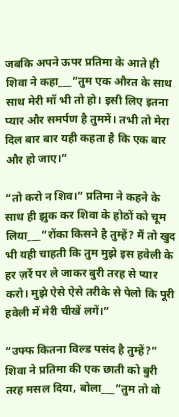जबकि अपने ऊपर प्रतिमा के आते ही शिवा ने कहा___”तुम एक औरत के साथ साथ मेरी मॉ भी तो हो। इसी लिए इतना प्यार और समर्पण है तुममें। तभी तो मेरा दिल बार बार यही कहता है कि एक बार और हो जाए।”

“तो करो न शिव।” प्रतिमा ने कहने के साथ ही झुक कर शिवा के होठों को चूम लिया___”रोंका किसने है तुम्हें? मैं तो खुद भी यही चाहती कि तुम मुझे इस हवेली के हर ज़र्रे पर ले जाकर बुरी तरह से प्यार करो। मुझे ऐसे ऐसे तरीके से पेलो कि पूरी हवेली में मेरी चीखें लगें।”

“उफ्फ कितना विल्ड पसंद है तुम्हें?” शिवा ने प्रतिमा की एक छाती को बुरी तरह मसल दिया, बोला___”तुम तो वो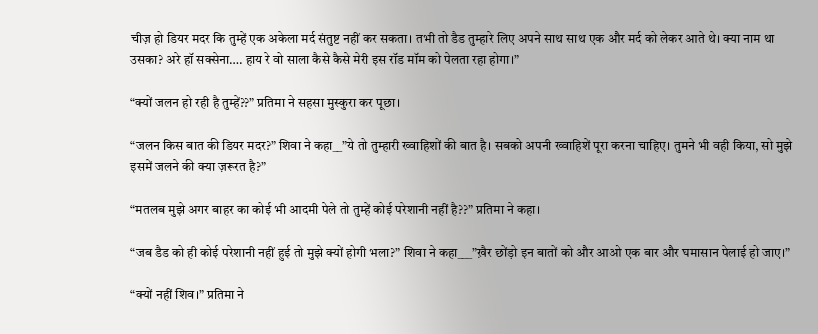चीज़ हो डियर मदर कि तुम्हें एक अकेला मर्द संतुष्ट नहीं कर सकता। तभी तो डैड तुम्हारे लिए अपने साथ साथ एक और मर्द को लेकर आते थे। क्या नाम था उसका? अरे हॉ सक्सेना…. हाय रे वो साला कैसे कैसे मेरी इस रॉड मॉम को पेलता रहा होगा।”

“क्यों जलन हो रही है तुम्हें??” प्रतिमा ने सहसा मुस्कुरा कर पूछा।

“जलन किस बात की डियर मदर?” शिवा ने कहा__”ये तो तुम्हारी ख्वाहिशों की बात है। सबको अपनी ख्वाहिशें पूरा करना चाहिए। तुमने भी वही किया, सो मुझे इसमें जलने की क्या ज़रूरत है?”

“मतलब मुझे अगर बाहर का कोई भी आदमी पेले तो तुम्हें कोई परेशानी नहीं है??” प्रतिमा ने कहा।

“जब डैड को ही कोई परेशानी नहीं हुई तो मुझे क्यों होगी भला?” शिवा ने कहा___”ख़ैर छोंड़ो इन बातों को और आओ एक बार और घमासान पेलाई हो जाए।”

“क्यों नहीं शिव।” प्रतिमा ने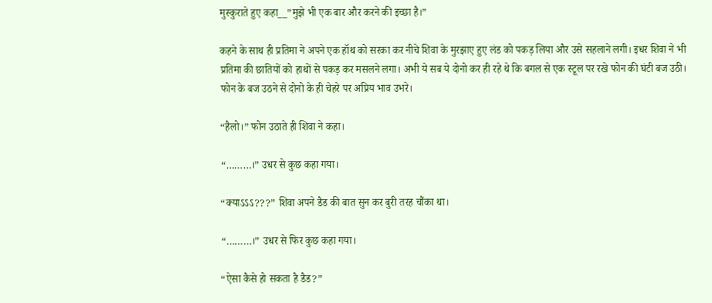मुस्कुराते हुए कहा__”मुझे भी एक बार और करने की इच्छा है।”

कहने के साथ ही प्रतिमा ने अपने एक हॉथ को सरका कर नीचे शिवा के मुरझाए हुए लंड को पकड़ लिया और उसे सहलाने लगी। इधर शिवा ने भी प्रतिमा की छातियों को हाथों से पकड़ कर मसलने लगा। अभी ये सब ये दोनो कर ही रहे थे कि बगल से एक स्टूल पर रखे फोन की घंटी बज उठी। फोन के बज उठने से दोनो के ही चेहरे पर अप्रिय भाव उभरे।

“हैलो।” फोन उठाते ही शिवा ने कहा।

“………।” उधर से कुछ कहा गया।

“क्याऽऽऽ???” शिवा अपने डैड की बात सुन कर बुरी तरह चौंका था।

“………।” उधर से फिर कुछ कहा गया।

“ऐसा कैसे हो सकता है डैड?”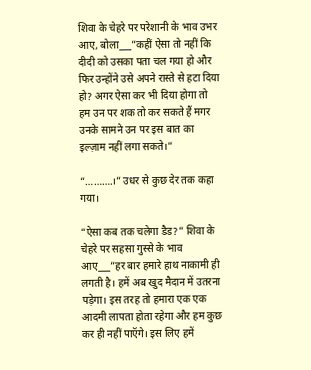शिवा के चेहरे पर परेशानी के भाव उभर आए, बोला___”कहीं ऐसा तो नहीं कि दीदी को उसका पता चल गया हो और फिर उन्होंने उसे अपने रास्ते से हटा दिया हो? अगर ऐसा कर भी दिया होगा तो हम उन पर शक तो कर सकते हैं मगर उनके सामने उन पर इस बात का इल्ज़ाम नहीं लगा सकते।”

“……….।” उधर से कुछ देर तक कहा गया।

“ऐसा कब तक चलेगा डैड?” शिवा के चेहरे पर सहसा गुस्से के भाव आए___”हर बार हमारे हाथ नाकामी ही लगती है। हमें अब खुद मैदान में उतरना पड़ेगा। इस तरह तो हमारा एक एक आदमी लापता होता रहेगा और हम कुछ कर ही नहीं पाऍगे। इस लिए हमें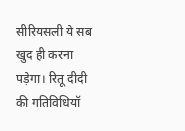सीरियसली ये सब खुद ही करना पड़ेगा। रितू दीदी की गतिविधियॉ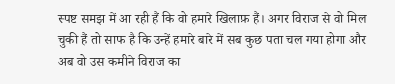स्पष्ट समझ में आ रही हैं कि वो हमारे खिलाफ़ हैं। अगर विराज से वो मिल चुकी हैं तो साफ है कि उन्हें हमारे बारे में सब कुछ पता चल गया होगा और अब वो उस कमीने विराज का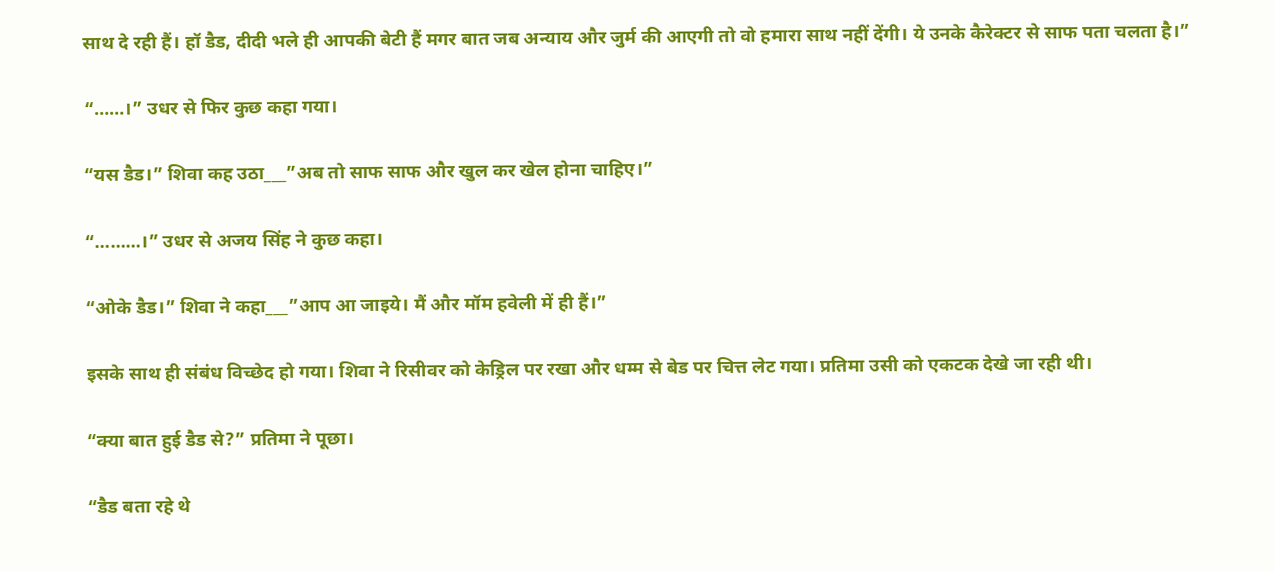साथ दे रही हैं। हॉ डैड, दीदी भले ही आपकी बेटी हैं मगर बात जब अन्याय और जुर्म की आएगी तो वो हमारा साथ नहीं देंगी। ये उनके कैरेक्टर से साफ पता चलता है।”

“……।” उधर से फिर कुछ कहा गया।

“यस डैड।” शिवा कह उठा___”अब तो साफ साफ और खुल कर खेल होना चाहिए।”

“………।” उधर से अजय सिंह ने कुछ कहा।

“ओके डैड।” शिवा ने कहा___”आप आ जाइये। मैं और मॉम हवेली में ही हैं।”

इसके साथ ही संबंध विच्छेद हो गया। शिवा ने रिसीवर को केड्रिल पर रखा और धम्म से बेड पर चित्त लेट गया। प्रतिमा उसी को एकटक देखे जा रही थी।

“क्या बात हुई डैड से?” प्रतिमा ने पूछा।

“डैड बता रहे थे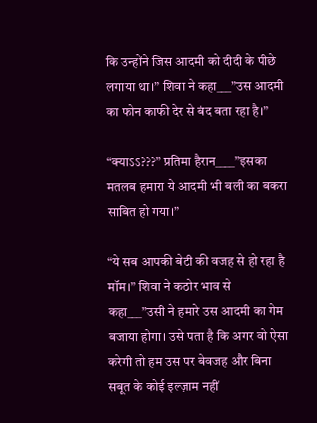कि उन्होंने जिस आदमी को दीदी के पीछे लगाया था।” शिवा ने कहा___”उस आदमी का फोन काफी देर से बंद बता रहा है।”

“क्याऽऽ???” प्रतिमा हैरान____”इसका मतलब हमारा ये आदमी भी बली का बकरा साबित हो गया।”

“ये सब आपकी बेटी की वजह से हो रहा है मॉम।” शिवा ने कठोर भाव से कहा___”उसी ने हमारे उस आदमी का गेम बजाया होगा। उसे पता है कि अगर वो ऐसा करेगी तो हम उस पर बेवजह और बिना सबूत के कोई इल्ज़ाम नहीं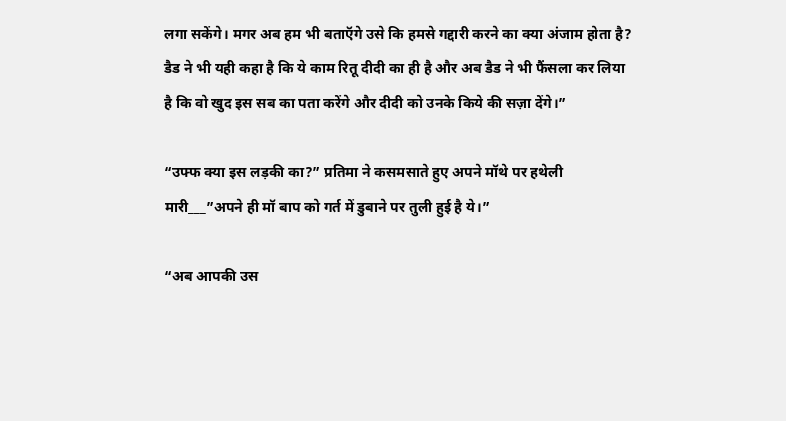लगा सकेंगे। मगर अब हम भी बताऍगे उसे कि हमसे गद्दारी करने का क्या अंजाम होता है? डैड ने भी यही कहा है कि ये काम रितू दीदी का ही है और अब डैड ने भी फैंसला कर लिया है कि वो खुद इस सब का पता करेंगे और दीदी को उनके किये की सज़ा देंगे।”

“उफ्फ क्या इस लड़की का?” प्रतिमा ने कसमसाते हुए अपने मॉथे पर हथेली मारी___”अपने ही मॉ बाप को गर्त में डुबाने पर तुली हुई है ये।”

“अब आपकी उस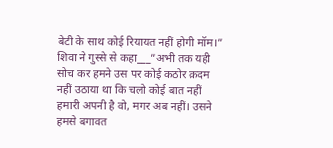बेटी के साथ कोई रियायत नहीं होगी मॉम।” शिवा ने गुस्से से कहा___”अभी तक यही सोच कर हमने उस पर कोई कठोर क़दम नहीं उठाया था कि चलो कोई बात नहीं हमारी अपनी है वो, मगर अब नहीं। उसने हमसे बगावत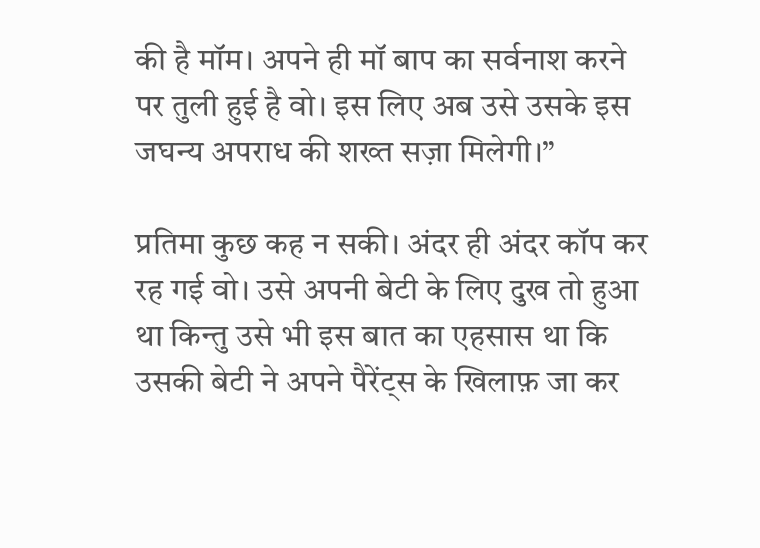की है मॉम। अपने ही मॉ बाप का सर्वनाश करने पर तुली हुई है वो। इस लिए अब उसे उसके इस जघन्य अपराध की शख्त सज़ा मिलेगी।”

प्रतिमा कुछ कह न सकी। अंदर ही अंदर कॉप कर रह गई वो। उसे अपनी बेटी के लिए दुख तो हुआ था किन्तु उसे भी इस बात का एहसास था कि उसकी बेटी ने अपने पैरेंट्स के खिलाफ़ जा कर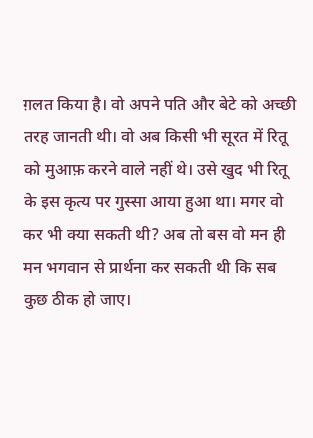ग़लत किया है। वो अपने पति और बेटे को अच्छी तरह जानती थी। वो अब किसी भी सूरत में रितू को मुआफ़ करने वाले नहीं थे। उसे खुद भी रितू के इस कृत्य पर गुस्सा आया हुआ था। मगर वो कर भी क्या सकती थी? अब तो बस वो मन ही मन भगवान से प्रार्थना कर सकती थी कि सब कुछ ठीक हो जाए।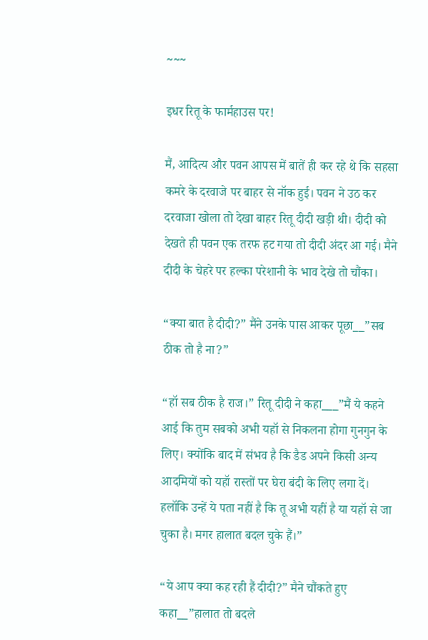~~~

इधर रितू के फार्महाउस पर!

मैं, आदित्य और पवन आपस में बातें ही कर रहे थे कि सहसा कमरे के दरवाजे पर बाहर से नॉक हुई। पवन ने उठ कर दरवाजा खोला तो देखा बाहर रितू दीदी खड़ी थी। दीदी को देखते ही पवन एक तरफ हट गया तो दीदी अंदर आ गई। मैने दीदी के चेहरे पर हल्का परेशानी के भाव देखे तो चौंका।

“क्या बात है दीदी?” मैंने उनके पास आकर पूछा__”सब ठीक तो है ना?”

“हॉ सब ठीक है राज।” रितू दीदी ने कहा___”मैं ये कहने आई कि तुम सबको अभी यहॉ से निकलना होगा गुनगुन के लिए। क्योंकि बाद में संभव है कि डैड अपने किसी अन्य आदमियों को यहॉ रास्तों पर घेरा बंदी के लिए लगा दें। हलॉकि उन्हें ये पता नहीं है कि तू अभी यहीं है या यहॉ से जा चुका है। मगर हालात बदल चुके हैं।”

“ये आप क्या कह रही हैं दीदी?” मैने चौंकते हुए कहा__”हालात तो बदले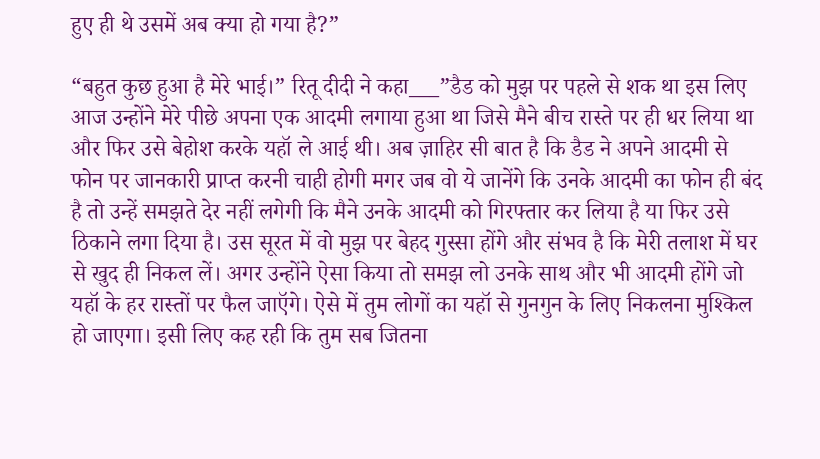हुए ही थे उसमें अब क्या हो गया है?”

“बहुत कुछ हुआ है मेरे भाई।” रितू दीदी ने कहा___”डैड को मुझ पर पहले से शक था इस लिए आज उन्होंने मेरे पीछे अपना एक आदमी लगाया हुआ था जिसे मैने बीच रास्ते पर ही धर लिया था और फिर उसे बेहोश करके यहॉ ले आई थी। अब ज़ाहिर सी बात है कि डैड ने अपने आदमी से फोन पर जानकारी प्राप्त करनी चाही होगी मगर जब वो ये जानेंगे कि उनके आदमी का फोन ही बंद है तो उन्हें समझते देर नहीं लगेगी कि मैने उनके आदमी को गिरफ्तार कर लिया है या फिर उसे ठिकाने लगा दिया है। उस सूरत में वो मुझ पर बेहद गुस्सा होंगे और संभव है कि मेरी तलाश में घर से खुद ही निकल लें। अगर उन्होंने ऐसा किया तो समझ लो उनके साथ और भी आदमी होंगे जो यहॉ के हर रास्तों पर फैल जाऍगे। ऐसे में तुम लोगों का यहॉ से गुनगुन के लिए निकलना मुश्किल हो जाएगा। इसी लिए कह रही कि तुम सब जितना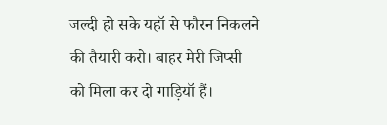जल्दी हो सके यहॉ से फौरन निकलने की तैयारी करो। बाहर मेरी जिप्सी को मिला कर दो गाड़ियॉ हैं।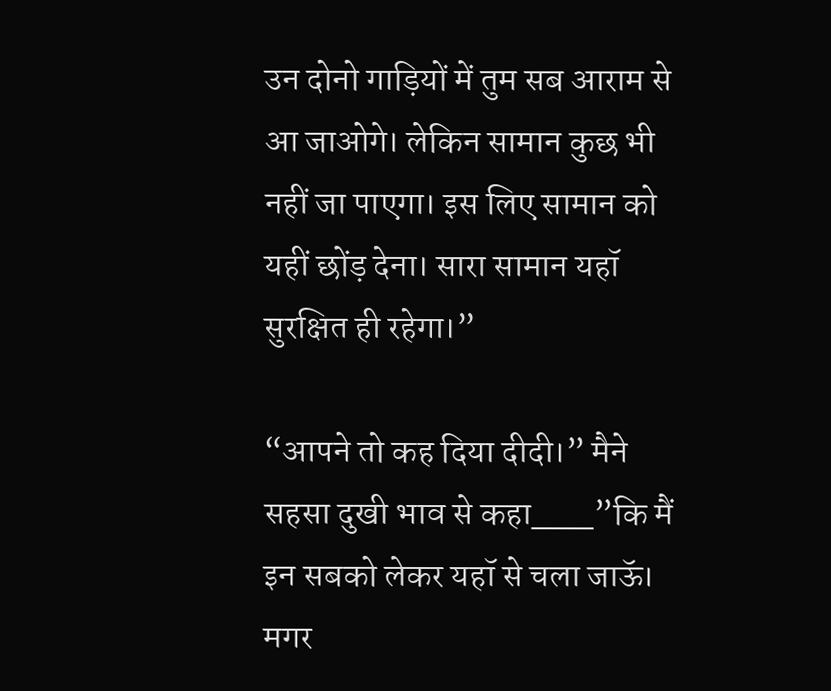उन दोनो गाड़ियों में तुम सब आराम से आ जाओगे। लेकिन सामान कुछ भी नहीं जा पाएगा। इस लिए सामान को यहीं छोंड़ देना। सारा सामान यहॉ सुरक्षित ही रहेगा।”

“आपने तो कह दिया दीदी।” मैने सहसा दुखी भाव से कहा___”कि मैं इन सबको लेकर यहॉ से चला जाऊॅ। मगर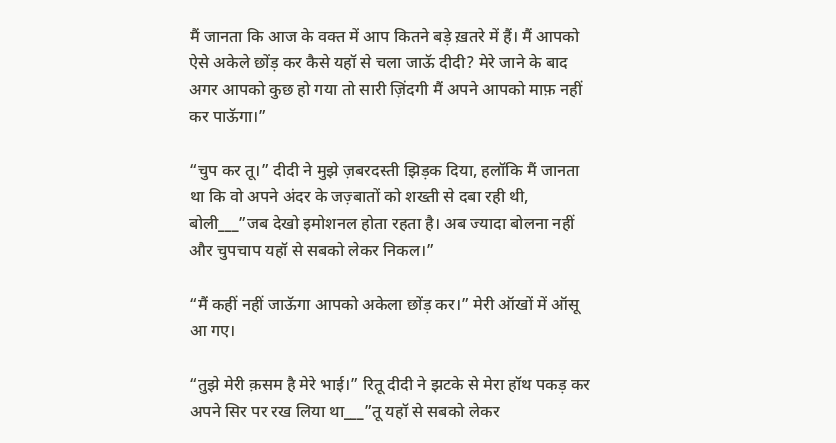मैं जानता कि आज के वक्त में आप कितने बड़े ख़तरे में हैं। मैं आपको ऐसे अकेले छोंड़ कर कैसे यहॉ से चला जाऊॅ दीदी? मेरे जाने के बाद अगर आपको कुछ हो गया तो सारी ज़िंदगी मैं अपने आपको माफ़ नहीं कर पाऊॅगा।”

“चुप कर तू।” दीदी ने मुझे ज़बरदस्ती झिड़क दिया, हलॉकि मैं जानता था कि वो अपने अंदर के जज़्बातों को शख्ती से दबा रही थी, बोली___”जब देखो इमोशनल होता रहता है। अब ज्यादा बोलना नहीं और चुपचाप यहॉ से सबको लेकर निकल।”

“मैं कहीं नहीं जाऊॅगा आपको अकेला छोंड़ कर।” मेरी ऑखों में ऑसू आ गए।

“तुझे मेरी क़सम है मेरे भाई।” रितू दीदी ने झटके से मेरा हॉथ पकड़ कर अपने सिर पर रख लिया था___”तू यहॉ से सबको लेकर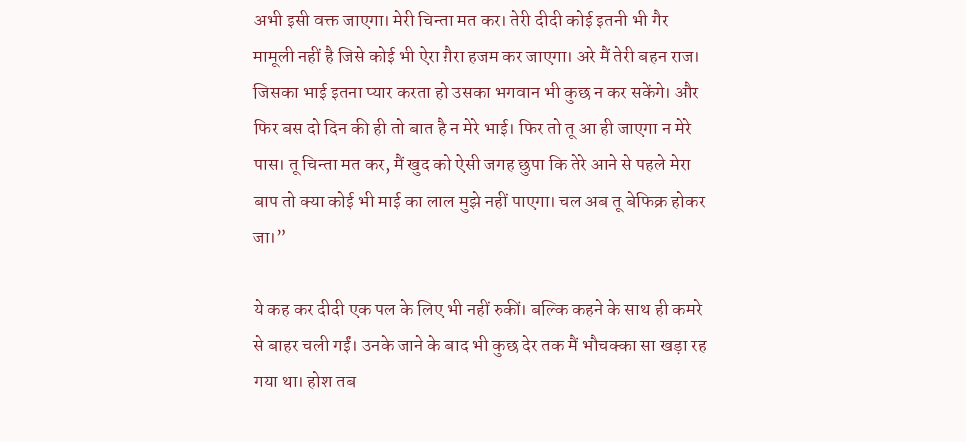अभी इसी वक्त जाएगा। मेरी चिन्ता मत कर। तेरी दीदी कोई इतनी भी गैर मामूली नहीं है जिसे कोई भी ऐरा ग़ैरा हजम कर जाएगा। अरे मैं तेरी बहन राज। जिसका भाई इतना प्यार करता हो उसका भगवान भी कुछ न कर सकेंगे। और फिर बस दो दिन की ही तो बात है न मेरे भाई। फिर तो तू आ ही जाएगा न मेरे पास। तू चिन्ता मत कर, मैं खुद को ऐसी जगह छुपा कि तेरे आने से पहले मेरा बाप तो क्या कोई भी माई का लाल मुझे नहीं पाएगा। चल अब तू बेफिक्र होकर जा।”

ये कह कर दीदी एक पल के लिए भी नहीं रुकीं। बल्कि कहने के साथ ही कमरे से बाहर चली गईं। उनके जाने के बाद भी कुछ देर तक मैं भौचक्का सा खड़ा रह गया था। होश तब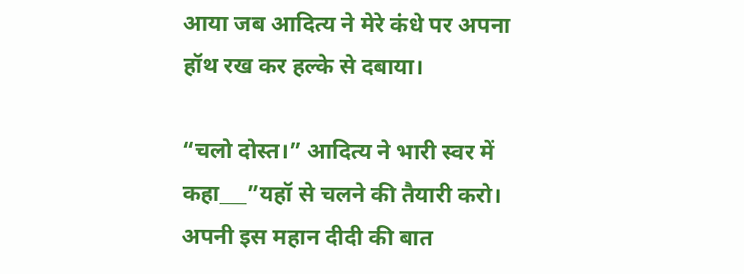आया जब आदित्य ने मेरे कंधे पर अपना हॉथ रख कर हल्के से दबाया।

“चलो दोस्त।” आदित्य ने भारी स्वर में कहा___”यहॉ से चलने की तैयारी करो। अपनी इस महान दीदी की बात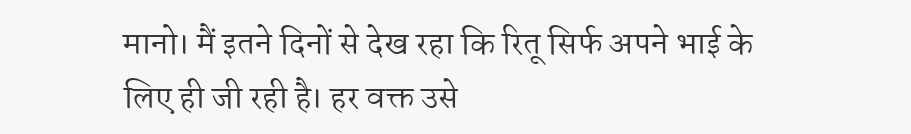मानो। मैं इतने दिनों से देख रहा कि रितू सिर्फ अपने भाई के लिए ही जी रही है। हर वक्त उसे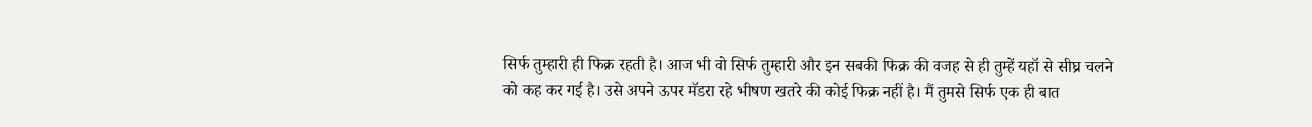सिर्फ तुम्हारी ही फिक्र रहती है। आज भी वो सिर्फ तुम्हारी और इन सबकी फिक्र की वजह से ही तुम्हें यहॉ से सीघ्र चलने को कह कर गई है। उसे अपने ऊपर मॅडरा रहे भीषण खतरे की कोई फिक्र नहीं है। मैं तुमसे सिर्फ एक ही बात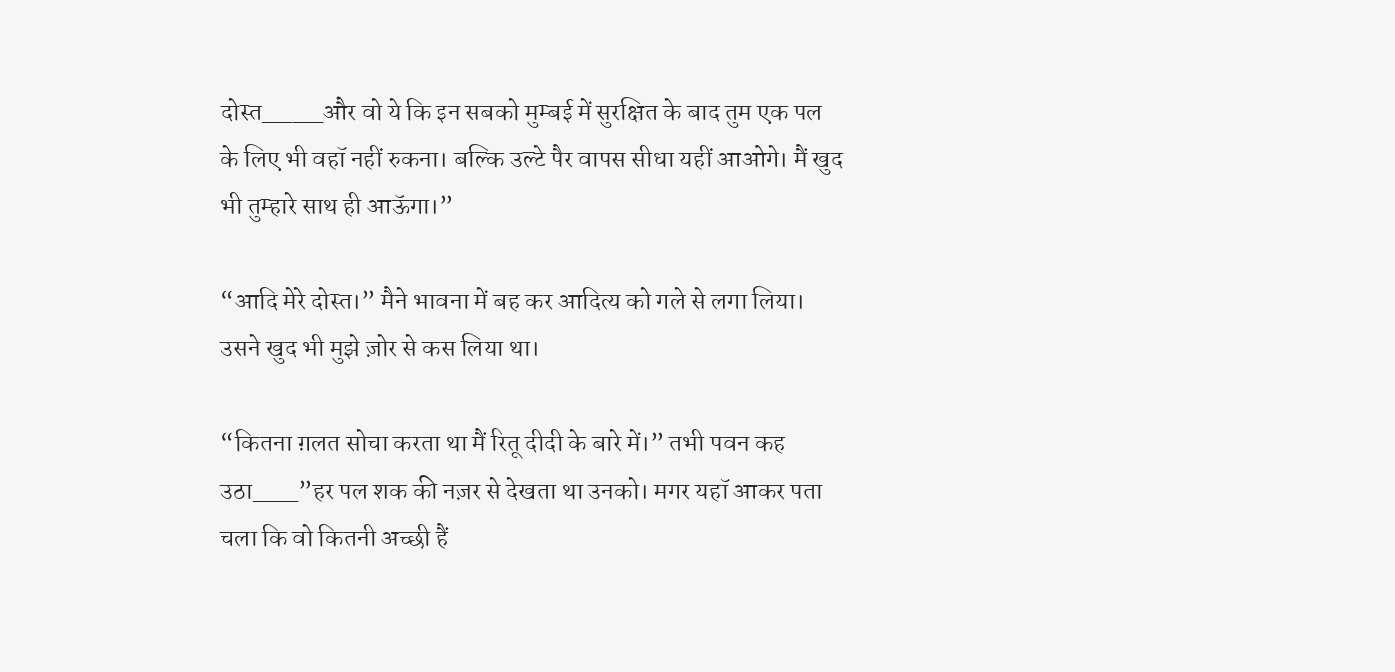दोस्त____और वो ये कि इन सबको मुम्बई में सुरक्षित के बाद तुम एक पल के लिए भी वहॉ नहीं रुकना। बल्कि उल्टे पैर वापस सीधा यहीं आओगे। मैं खुद भी तुम्हारे साथ ही आऊॅगा।”

“आदि मेरे दोस्त।” मैने भावना में बह कर आदित्य को गले से लगा लिया। उसने खुद भी मुझे ज़ोर से कस लिया था।

“कितना ग़लत सोचा करता था मैं रितू दीदी के बारे में।” तभी पवन कह उठा___”हर पल शक की नज़र से देखता था उनको। मगर यहॉ आकर पता चला कि वो कितनी अच्छी हैं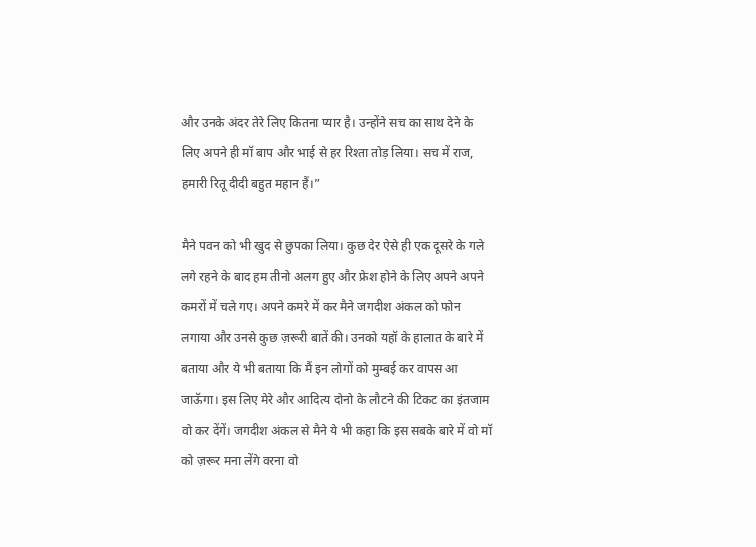और उनके अंदर तेरे लिए कितना प्यार है। उन्होंने सच का साथ देने के लिए अपने ही मॉ बाप और भाई से हर रिश्ता तोड़ लिया। सच में राज, हमारी रितू दीदी बहुत महान हैं।”

मैने पवन को भी खुद से छुपका लिया। कुछ देर ऐसे ही एक दूसरे के गले लगे रहने के बाद हम तीनो अलग हुए और फ्रेश होने के लिए अपने अपने कमरों में चले गए। अपने कमरे में कर मैने जगदीश अंकल को फोन लगाया और उनसे कुछ ज़रूरी बातें की। उनको यहॉ के हालात के बारे में बताया और ये भी बताया कि मैं इन लोगों को मुम्बई कर वापस आ जाऊॅगा। इस लिए मेरे और आदित्य दोनो के लौटने की टिकट का इंतजाम वो कर देंगें। जगदीश अंकल से मैने ये भी कहा कि इस सबके बारे में वो मॉ को ज़रूर मना लेंगे वरना वो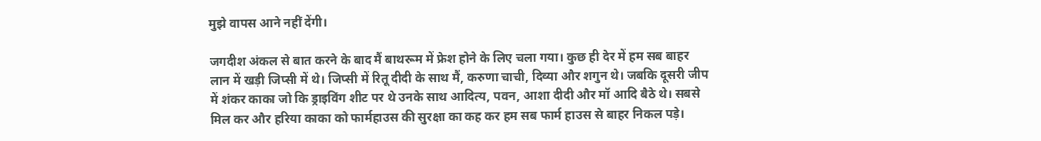मुझे वापस आने नहीं देंगी।

जगदीश अंकल से बात करने के बाद मैं बाथरूम में फ्रेश होने के लिए चला गया। कुछ ही देर में हम सब बाहर लान में खड़ी जिप्सी में थे। जिप्सी में रितू दीदी के साथ मैं, करुणा चाची, दिव्या और शगुन थे। जबकि दूसरी जीप में शंकर काका जो कि ड्राइविंग शीट पर थे उनके साथ आदित्य, पवन, आशा दीदी और मॉ आदि बैठे थे। सबसे मिल कर और हरिया काका को फार्महाउस की सुरक्षा का कह कर हम सब फार्म हाउस से बाहर निकल पड़े।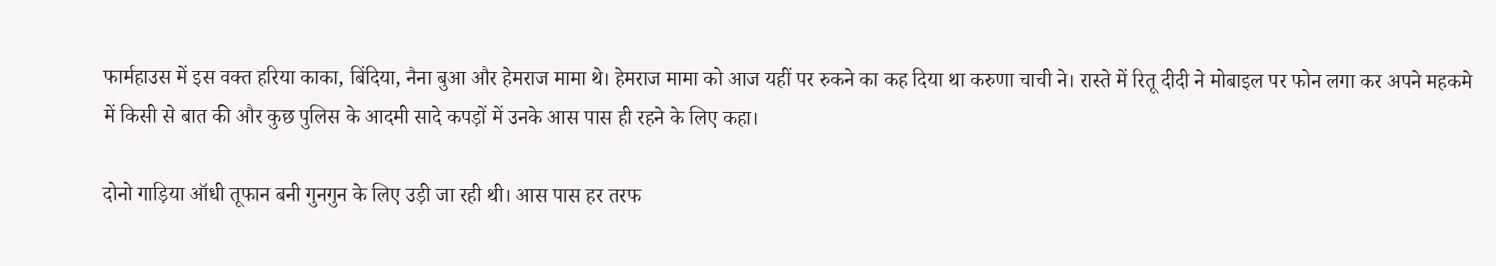फार्महाउस में इस वक्त हरिया काका, बिंदिया, नैना बुआ और हेमराज मामा थे। हेमराज मामा को आज यहीं पर रुकने का कह दिया था करुणा चाची ने। रास्ते में रितू दीदी ने मोबाइल पर फोन लगा कर अपने महकमे में किसी से बात की और कुछ पुलिस के आदमी सादे कपड़ों में उनके आस पास ही रहने के लिए कहा।

दोनो गाड़िया ऑधी तूफान बनी गुनगुन के लिए उड़ी जा रही थी। आस पास हर तरफ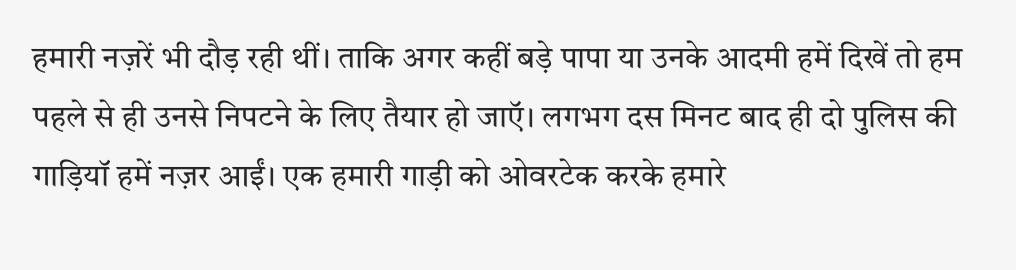हमारी नज़रें भी दौड़ रही थीं। ताकि अगर कहीं बड़े पापा या उनके आदमी हमें दिखें तो हम पहले से ही उनसे निपटने के लिए तैयार हो जाऍ। लगभग दस मिनट बाद ही दो पुलिस की गाड़ियॉ हमें नज़र आईं। एक हमारी गाड़ी को ओवरटेक करके हमारे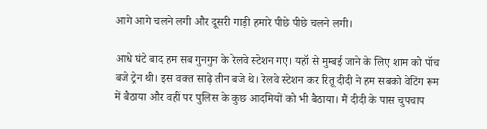आगे आगे चलने लगी और दूसरी गाड़ी हमारे पीछे पीछे चलने लगी।

आधे घंटे बाद हम सब गुनगुन के रेलवे स्टेशन गए। यहॉ से मुम्बई जाने के लिए शाम को पॉच बजे ट्रेन थी। इस वक्त साढ़े तीन बजे थे। रेलवे स्टेशन कर रितू दीदी ने हम सबको वेटिंग रूम में बैठाया और वहीं पर पुलिस के कुछ आदमियों को भी बैठाया। मैं दीदी के पास चुपचाप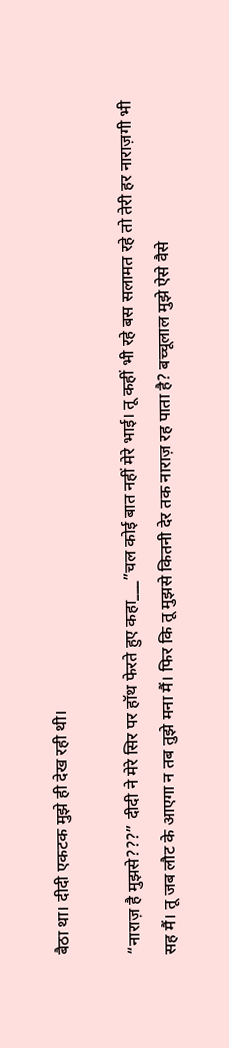बैठा था। दीदी एकटक मुझे ही देख रही थी।

“नाराज़ है मुझसे???” दीदी ने मेरे सिर पर हॉथ फेरते हुए कहा___”चल कोई बात नहीं मेरे भाई। तू कहीं भी रहे बस सलामत रहे तो तेरी हर नाराज़गी भी सह मैं। तू जब लौट के आएगा न तब तुझे मना मैं। फिर कि तू मुझसे कितनी देर तक नाराज़ रह पाता है? बच्चूलाल मुझे ऐसे वैसे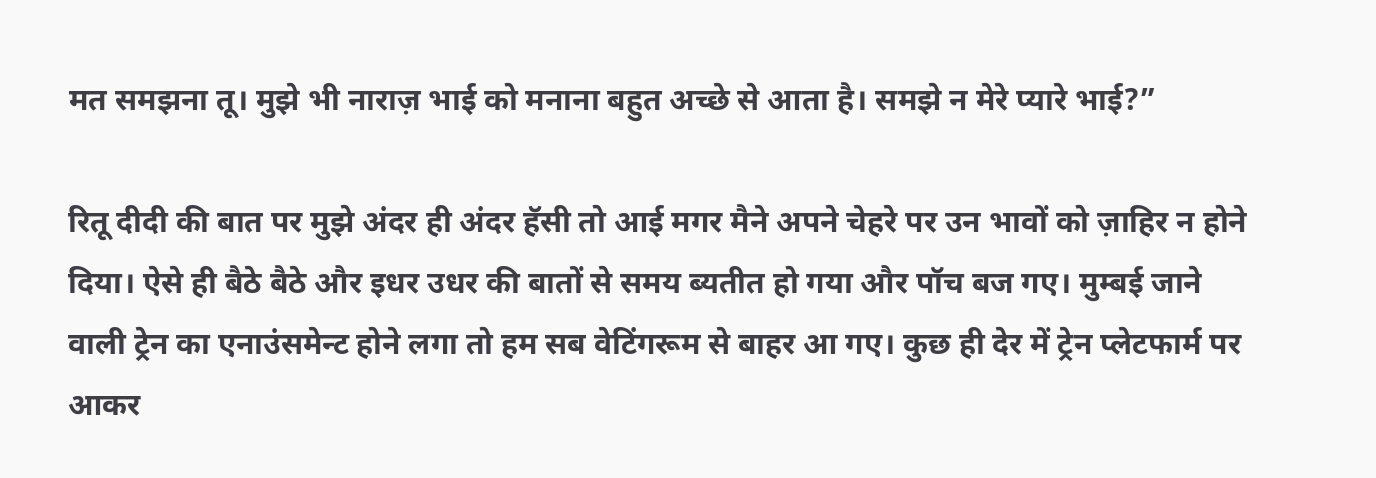मत समझना तू। मुझे भी नाराज़ भाई को मनाना बहुत अच्छे से आता है। समझे न मेरे प्यारे भाई?”

रितू दीदी की बात पर मुझे अंदर ही अंदर हॅसी तो आई मगर मैने अपने चेहरे पर उन भावों को ज़ाहिर न होने दिया। ऐसे ही बैठे बैठे और इधर उधर की बातों से समय ब्यतीत हो गया और पॉच बज गए। मुम्बई जाने वाली ट्रेन का एनाउंसमेन्ट होने लगा तो हम सब वेटिंगरूम से बाहर आ गए। कुछ ही देर में ट्रेन प्लेटफार्म पर आकर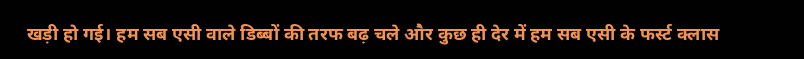खड़ी हो गई। हम सब एसी वाले डिब्बों की तरफ बढ़ चले और कुछ ही देर में हम सब एसी के फर्स्ट क्लास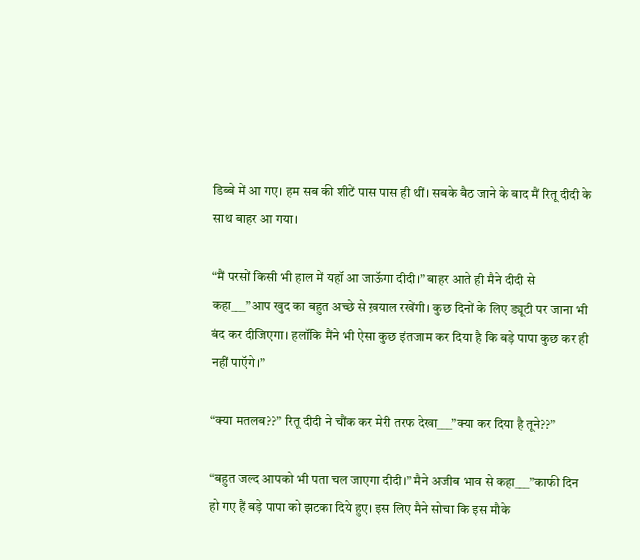डिब्बे में आ गए। हम सब की शीटें पास पास ही थीं। सबके बैठ जाने के बाद मैं रितू दीदी के साथ बाहर आ गया।

“मैं परसों किसी भी हाल में यहॉ आ जाऊॅगा दीदी।” बाहर आते ही मैने दीदी से कहा___”आप खुद का बहुत अच्छे से ख़याल रखेंगी। कुछ दिनों के लिए ड्यूटी पर जाना भी बंद कर दीजिएगा। हलॉकि मैंने भी ऐसा कुछ इंतजाम कर दिया है कि बड़े पापा कुछ कर ही नहीं पाऍगे।”

“क्या मतलब??” रितू दीदी ने चौंक कर मेरी तरफ देखा___”क्या कर दिया है तूने??”

“बहुत जल्द आपको भी पता चल जाएगा दीदी।” मैने अजीब भाव से कहा___”काफी दिन हो गए हैं बड़े पापा को झटका दिये हुए। इस लिए मैने सोचा कि इस मौके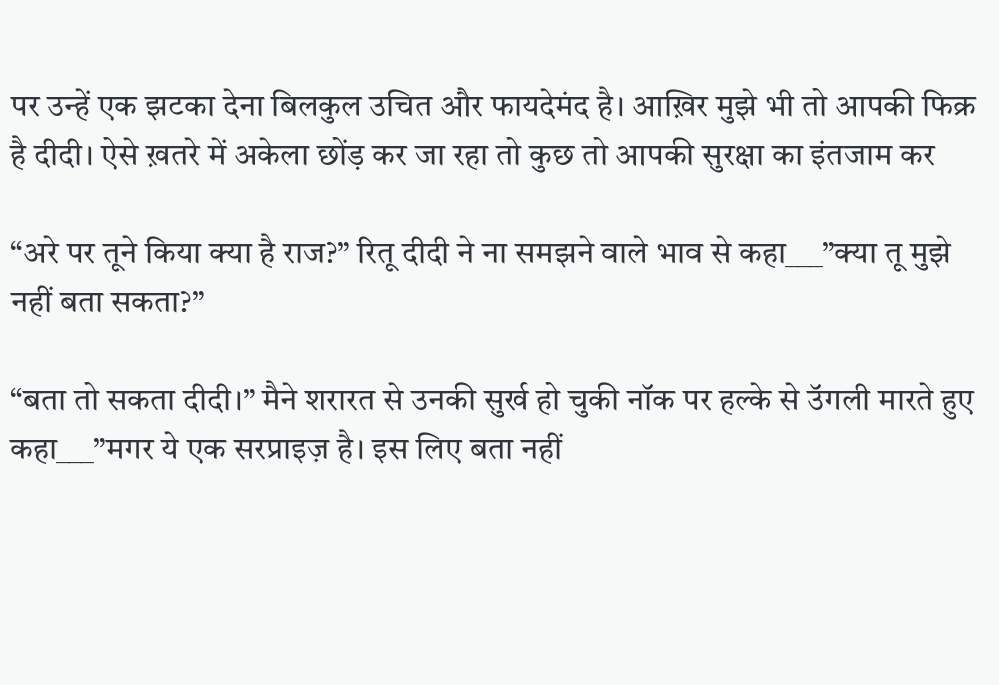पर उन्हें एक झटका देना बिलकुल उचित और फायदेमंद है। आख़िर मुझे भी तो आपकी फिक्र है दीदी। ऐसे ख़तरे में अकेला छोंड़ कर जा रहा तो कुछ तो आपकी सुरक्षा का इंतजाम कर

“अरे पर तूने किया क्या है राज?” रितू दीदी ने ना समझने वाले भाव से कहा___”क्या तू मुझे नहीं बता सकता?”

“बता तो सकता दीदी।” मैने शरारत से उनकी सुर्ख हो चुकी नॉक पर हल्के से उॅगली मारते हुए कहा___”मगर ये एक सरप्राइज़ है। इस लिए बता नहीं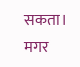सकता। मगर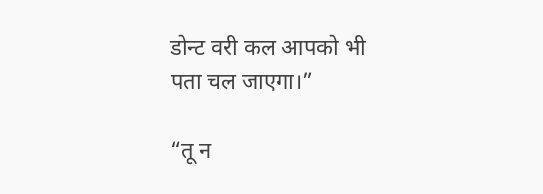डोन्ट वरी कल आपको भी पता चल जाएगा।”

“तू न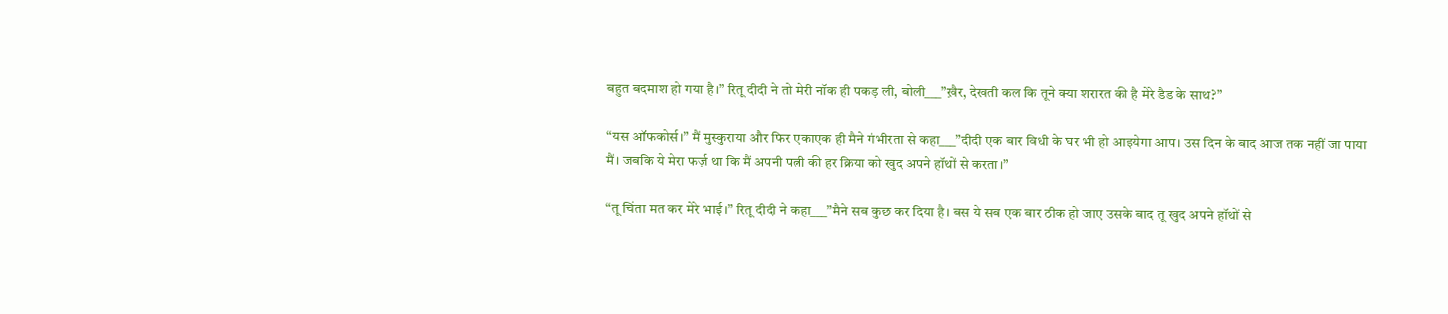बहुत बदमाश हो गया है।” रितू दीदी ने तो मेरी नॉक ही पकड़ ली, बोली___”ख़ैर, देखती कल कि तूने क्या शरारत की है मेरे डैड के साथ?”

“यस ऑफकोर्स।” मैं मुस्कुराया और फिर एकाएक ही मैने गंभीरता से कहा___”दीदी एक बार विधी के घर भी हो आइयेगा आप। उस दिन के बाद आज तक नहीं जा पाया मैं। जबकि ये मेरा फर्ज़ था कि मैं अपनी पत्नी की हर क्रिया को खुद अपने हॉथों से करता।”

“तू चिंता मत कर मेरे भाई।” रितू दीदी ने कहा___”मैने सब कुछ कर दिया है। बस ये सब एक बार ठीक हो जाए उसके बाद तू खुद अपने हॉथों से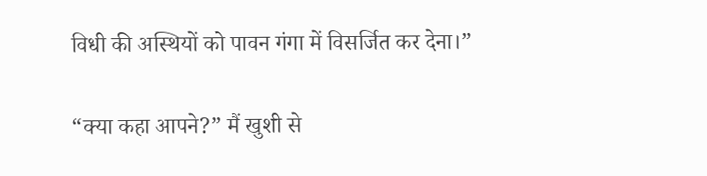विधी की अस्थियों को पावन गंगा में विसर्जित कर देना।”

“क्या कहा आपने?” मैं खुशी से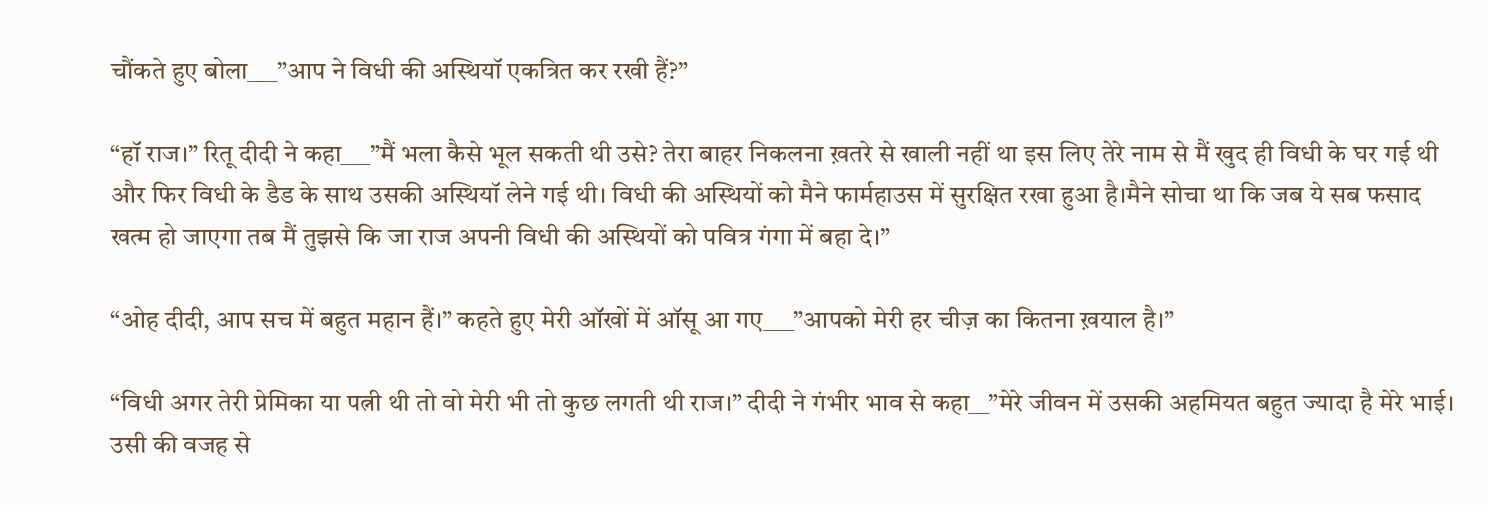चौंकते हुए बोला___”आप ने विधी की अस्थियॉ एकत्रित कर रखी हैं?”

“हॉ राज।” रितू दीदी ने कहा___”मैं भला कैसे भूल सकती थी उसे? तेरा बाहर निकलना ख़तरे से खाली नहीं था इस लिए तेरे नाम से मैं खुद ही विधी के घर गई थी और फिर विधी के डैड के साथ उसकी अस्थियॉ लेने गई थी। विधी की अस्थियों को मैने फार्महाउस में सुरक्षित रखा हुआ है।मैने सोचा था कि जब ये सब फसाद खत्म हो जाएगा तब मैं तुझसे कि जा राज अपनी विधी की अस्थियों को पवित्र गंगा में बहा दे।”

“ओह दीदी, आप सच में बहुत महान हैं।” कहते हुए मेरी ऑखों में ऑसू आ गए___”आपको मेरी हर चीज़ का कितना ख़याल है।”

“विधी अगर तेरी प्रेमिका या पत्नी थी तो वो मेरी भी तो कुछ लगती थी राज।” दीदी ने गंभीर भाव से कहा__”मेरे जीवन में उसकी अहमियत बहुत ज्यादा है मेरे भाई। उसी की वजह से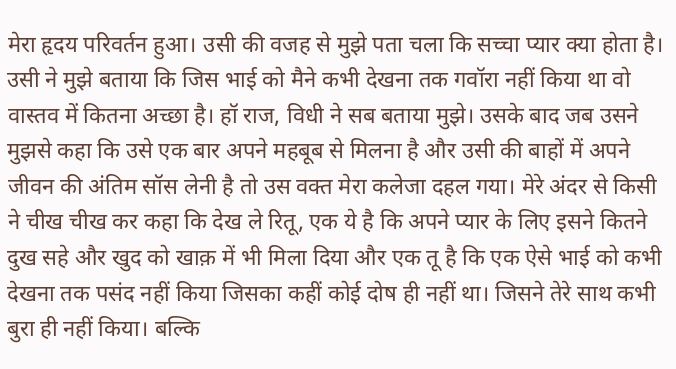मेरा हृदय परिवर्तन हुआ। उसी की वजह से मुझे पता चला कि सच्चा प्यार क्या होता है। उसी ने मुझे बताया कि जिस भाई को मैने कभी देखना तक गवॉरा नहीं किया था वो वास्तव में कितना अच्छा है। हॉ राज, विधी ने सब बताया मुझे। उसके बाद जब उसने मुझसे कहा कि उसे एक बार अपने महबूब से मिलना है और उसी की बाहों में अपने जीवन की अंतिम सॉस लेनी है तो उस वक्त मेरा कलेजा दहल गया। मेरे अंदर से किसी ने चीख चीख कर कहा कि देख ले रितू, एक ये है कि अपने प्यार के लिए इसने कितने दुख सहे और खुद को खाक़ में भी मिला दिया और एक तू है कि एक ऐसे भाई को कभी देखना तक पसंद नहीं किया जिसका कहीं कोई दोष ही नहीं था। जिसने तेरे साथ कभी बुरा ही नहीं किया। बल्कि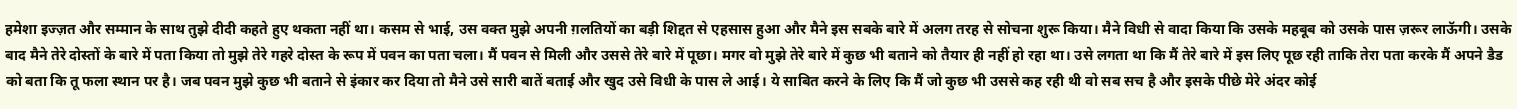हमेशा इज्ज़त और सम्मान के साथ तुझे दीदी कहते हुए थकता नहीं था। कसम से भाई, उस वक्त मुझे अपनी ग़लतियों का बड़ी शिद्दत से एहसास हुआ और मैने इस सबके बारे में अलग तरह से सोचना शुरू किया। मैने विधी से वादा किया कि उसके महबूब को उसके पास ज़रूर लाऊॅगी। उसके बाद मैने तेरे दोस्तों के बारे में पता किया तो मुझे तेरे गहरे दोस्त के रूप में पवन का पता चला। मैं पवन से मिली और उससे तेरे बारे में पूछा। मगर वो मुझे तेरे बारे में कुछ भी बताने को तैयार ही नहीं हो रहा था। उसे लगता था कि मैं तेरे बारे में इस लिए पूछ रही ताकि तेरा पता करके मैं अपने डैड को बता कि तू फला स्थान पर है। जब पवन मुझे कुछ भी बताने से इंकार कर दिया तो मैने उसे सारी बातें बताई और खुद उसे विधी के पास ले आई। ये साबित करने के लिए कि मैं जो कुछ भी उससे कह रही थी वो सब सच है और इसके पीछे मेरे अंदर कोई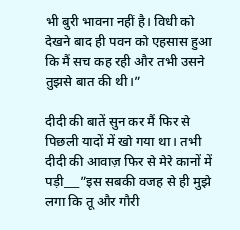भी बुरी भावना नहीं है। विधी को देखने बाद ही पवन को एहसास हुआ कि मैं सच कह रही और तभी उसने तुझसे बात की थी।”

दीदी की बातें सुन कर मैं फिर से पिछली यादों में खो गया था। तभी दीदी की आवाज़ फिर से मेरे कानों में पड़ी___”इस सबकी वजह से ही मुझे लगा कि तू और गौरी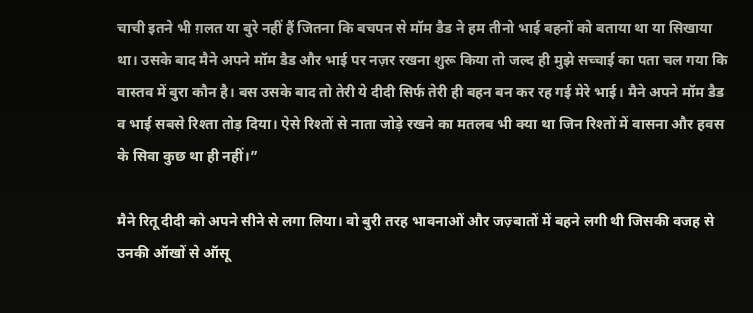चाची इतने भी ग़लत या बुरे नहीं हैं जितना कि बचपन से मॉम डैड ने हम तीनो भाई बहनों को बताया था या सिखाया था। उसके बाद मैने अपने मॉम डैड और भाई पर नज़र रखना शुरू किया तो जल्द ही मुझे सच्चाई का पता चल गया कि वास्तव में बुरा कौन है। बस उसके बाद तो तेरी ये दीदी सिर्फ तेरी ही बहन बन कर रह गई मेरे भाई। मैने अपने मॉम डैड व भाई सबसे रिश्ता तोड़ दिया। ऐसे रिश्तों से नाता जोड़े रखने का मतलब भी क्या था जिन रिश्तों में वासना और हवस के सिवा कुछ था ही नहीं।”

मैने रितू दीदी को अपने सीने से लगा लिया। वो बुरी तरह भावनाओं और जज़्बातों में बहने लगी थी जिसकी वजह से उनकी ऑखों से ऑसू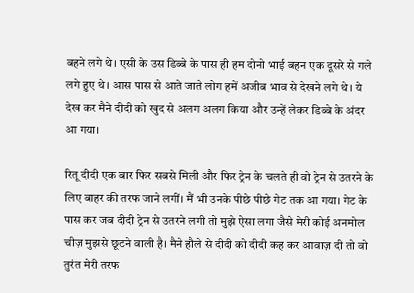बहने लगे थे। एसी के उस डिब्बे के पास ही हम दोनो भाई बहन एक दूसरे से गले लगे हुए थे। आस पास से आते जाते लोग हमें अजीब भाव से देखने लगे थे। ये देख कर मैने दीदी को खुद से अलग अलग किया और उन्हें लेकर डिब्बे के अंदर आ गया।

रितू दीदी एक बार फिर सबसे मिली और फिर ट्रेन के चलते ही वो ट्रेन से उतरने के लिए बाहर की तरफ जाने लगीं। मैं भी उनके पीछे पीछे गेट तक आ गया। गेट के पास कर जब दीदी ट्रेन से उतरने लगी तो मुझे ऐसा लगा जैसे मेरी कोई अनमोल चीज़ मुझसे छूटने वाली है। मैने हौले से दीदी को दीदी कह कर आवाज़ दी तो वो तुरंत मेरी तरफ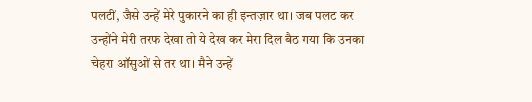पलटीं, जैसे उन्हें मेरे पुकारने का ही इन्तज़ार था। जब पलट कर उन्होंने मेरी तरफ देखा तो ये देख कर मेरा दिल बैठ गया कि उनका चेहरा ऑसुओं से तर था। मैने उन्हें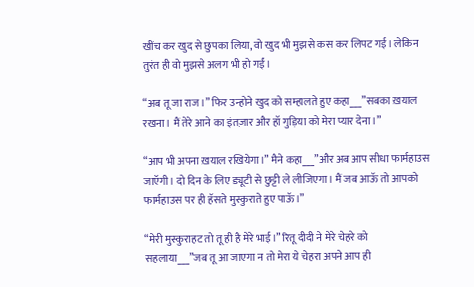खींच कर खुद से छुपका लिया, वो खुद भी मुझसे कस कर लिपट गई। लेकिन तुरंत ही वो मुझसे अलग भी हो गईं।

“अब तू जा राज।” फिर उन्होने खुद को सम्हालते हुए कहा___”सबका ख़याल रखना। मैं तेरे आने का इंतज़ार और हॉ गुड़िया को मेरा प्यार देना।”

“आप भी अपना ख़याल रखियेगा।” मैने कहा___”और अब आप सीधा फार्महाउस जाऍगी। दो दिन के लिए ड्यूटी से छुट्टी ले लीजिएगा। मैं जब आऊॅ तो आपको फार्महाउस पर ही हॅसते मुस्कुराते हुए पाऊॅ।”

“मेरी मुस्कुराहट तो तू ही है मेरे भाई।” रितू दीदी ने मेरे चेहरे को सहलाया___”जब तू आ जाएगा न तो मेरा ये चेहरा अपने आप ही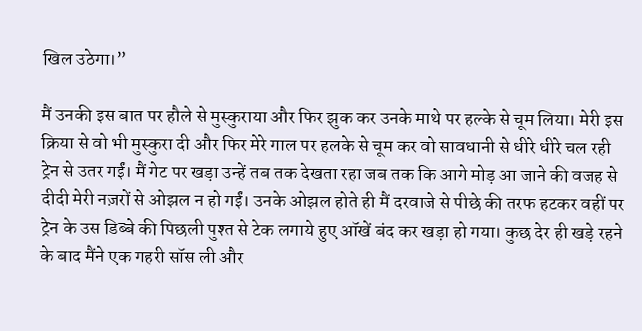खिल उठेगा।”

मैं उनकी इस बात पर हौले से मुस्कुराया और फिर झुक कर उनके माथे पर हल्के से चूम लिया। मेरी इस क्रिया से वो भी मुस्कुरा दी और फिर मेरे गाल पर हलके से चूम कर वो सावधानी से धीरे धीरे चल रही ट्रेन से उतर गईं। मैं गेट पर खड़ा उन्हें तब तक देखता रहा जब तक कि आगे मोड़ आ जाने की वजह से दीदी मेरी नज़रों से ओझल न हो गईं। उनके ओझल होते ही मैं दरवाजे से पीछे की तरफ हटकर वहीं पर ट्रेन के उस डिब्बे की पिछली पुश्त से टेक लगाये हुए ऑखें बंद कर खड़ा हो गया। कुछ देर ही खड़े रहने के बाद मैंने एक गहरी सॉस ली और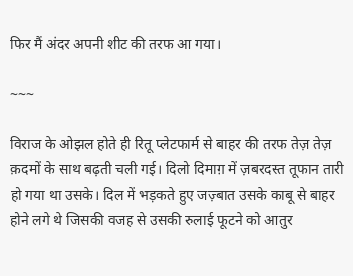फिर मैं अंदर अपनी शीट की तरफ आ गया।

~~~

विराज के ओझल होते ही रितू प्लेटफार्म से बाहर की तरफ तेज़ तेज़ क़दमों के साथ बढ़ती चली गई। दिलो दिमाग़ में ज़बरदस्त तूफान तारी हो गया था उसके। दिल में भड़कते हुए जज़्बात उसके काबू से बाहर होने लगे थे जिसकी वजह से उसकी रुलाई फूटने को आतुर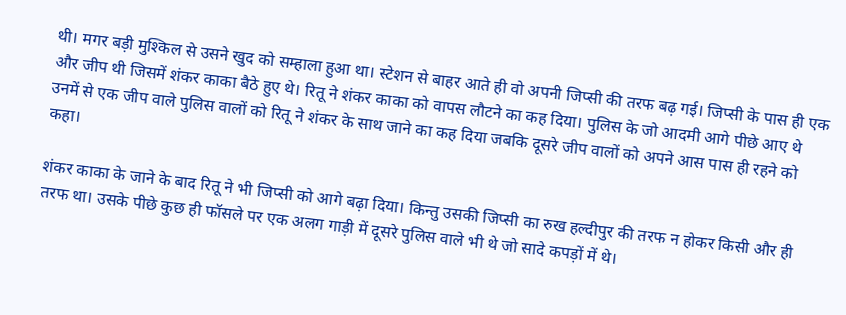थी। मगर बड़ी मुश्किल से उसने खुद को सम्हाला हुआ था। स्टेशन से बाहर आते ही वो अपनी जिप्सी की तरफ बढ़ गई। जिप्सी के पास ही एक और जीप थी जिसमें शंकर काका बैठे हुए थे। रितू ने शंकर काका को वापस लौटने का कह दिया। पुलिस के जो आदमी आगे पीछे आए थे उनमें से एक जीप वाले पुलिस वालों को रितू ने शंकर के साथ जाने का कह दिया जबकि दूसरे जीप वालों को अपने आस पास ही रहने को कहा।

शंकर काका के जाने के बाद रितू ने भी जिप्सी को आगे बढ़ा दिया। किन्तु उसकी जिप्सी का रुख हल्दीपुर की तरफ न होकर किसी और ही तरफ था। उसके पीछे कुछ ही फॉसले पर एक अलग गाड़ी में दूसरे पुलिस वाले भी थे जो सादे कपड़ों में थे।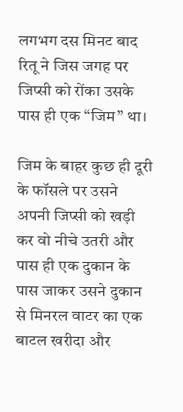लगभग दस मिनट बाद रितू ने जिस जगह पर जिप्सी को रोंका उसके पास ही एक “जिम” था।

जिम के बाहर कुछ ही दूरी के फॉसले पर उसने अपनी जिप्सी को खड़ी कर वो नीचे उतरी और पास ही एक दुकान के पास जाकर उसने दुकान से मिनरल वाटर का एक बाटल खरीदा और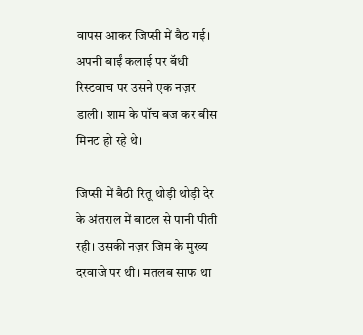वापस आकर जिप्सी में बैठ गई। अपनी बाईं कलाई पर बॅधी रिस्टवाच पर उसने एक नज़र डाली। शाम के पॉच बज कर बीस मिनट हो रहे थे।

जिप्सी में बैठी रितू थोड़ी थोड़ी देर के अंतराल में बाटल से पानी पीती रही। उसकी नज़र जिम के मुख्य दरवाजे पर थी। मतलब साफ था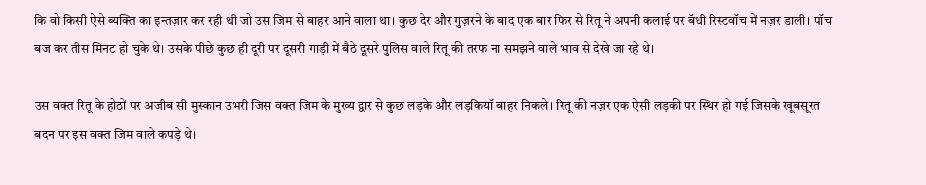कि वो किसी ऐसे ब्यक्ति का इन्तज़ार कर रही थी जो उस जिम से बाहर आने वाला था। कुछ देर और गुज़रने के बाद एक बार फिर से रितू ने अपनी कलाई पर बॅधी रिस्टवॉच में नज़र डाली। पॉच बज कर तीस मिनट हो चुके थे। उसके पीछे कुछ ही दूरी पर दूसरी गाड़ी में बैठे दूसरे पुलिस वाले रितू की तरफ ना समझने वाले भाव से देखे जा रहे थे।

उस वक्त रितू के होठों पर अजीब सी मुस्कान उभरी जिस वक्त जिम के मुख्य द्वार से कुछ लड़के और लड़कियॉ बाहर निकले। रितू की नज़र एक ऐसी लड़की पर स्थिर हो गई जिसके खूबसूरत बदन पर इस वक्त जिम वाले कपड़े थे।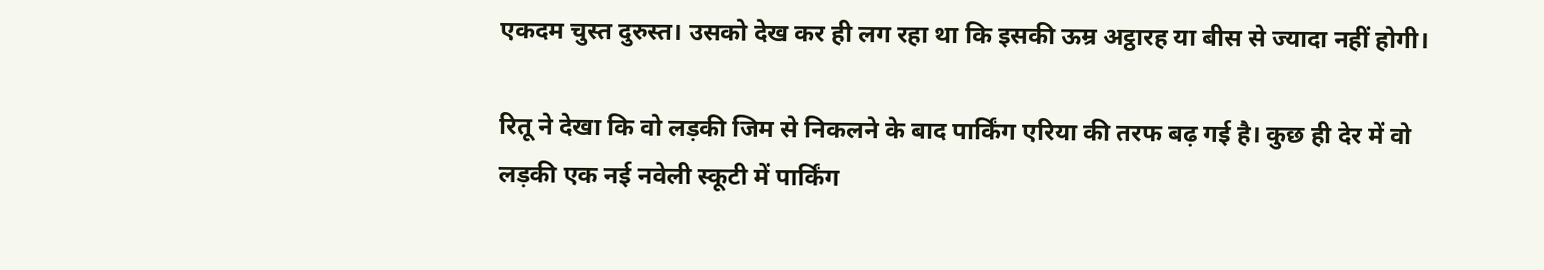एकदम चुस्त दुरुस्त। उसको देख कर ही लग रहा था कि इसकी ऊम्र अट्ठारह या बीस से ज्यादा नहीं होगी।

रितू ने देखा कि वो लड़की जिम से निकलने के बाद पार्किंग एरिया की तरफ बढ़ गई है। कुछ ही देर में वो लड़की एक नई नवेली स्कूटी में पार्किंग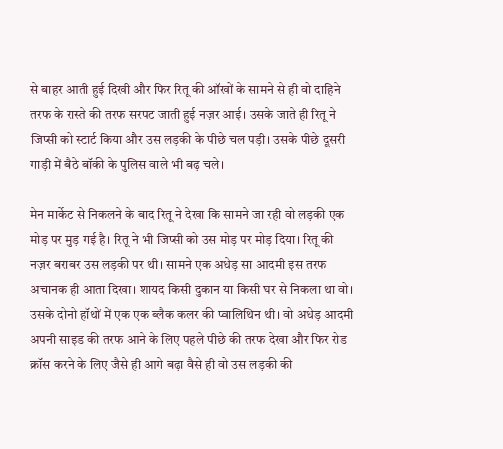से बाहर आती हुई दिखी और फिर रितू की ऑखों के सामने से ही वो दाहिने तरफ के रास्ते की तरफ सरपट जाती हुई नज़र आई। उसके जाते ही रितू ने जिप्सी को स्टार्ट किया और उस लड़की के पीछे चल पड़ी। उसके पीछे दूसरी गाड़ी में बैठे बॉकी के पुलिस वाले भी बढ़ चले।

मेन मार्केट से निकलने के बाद रितू ने देखा कि सामने जा रही वो लड़की एक मोड़ पर मुड़ गई है। रितू ने भी जिप्सी को उस मोड़ पर मोड़ दिया। रितू की नज़र बराबर उस लड़की पर थी। सामने एक अधेड़ सा आदमी इस तरफ अचानक ही आता दिखा। शायद किसी दुकान या किसी घर से निकला था वो। उसके दोनो हॉथों में एक एक ब्लैक कलर की प्वालिथिन थी। वो अधेड़ आदमी अपनी साइड की तरफ आने के लिए पहले पीछे की तरफ देखा और फिर रोड क्रॉस करने के लिए जैसे ही आगे बढ़ा वैसे ही वो उस लड़की की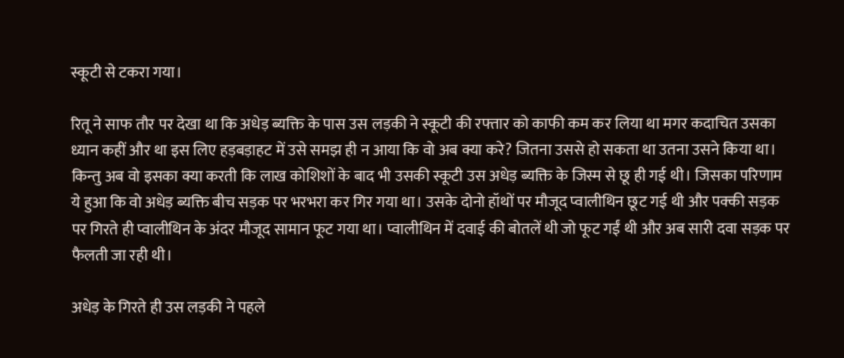स्कूटी से टकरा गया।

रितू ने साफ तौर पर देखा था कि अधेड़ ब्यक्ति के पास उस लड़की ने स्कूटी की रफ्तार को काफी कम कर लिया था मगर कदाचित उसका ध्यान कहीं और था इस लिए हड़बड़ाहट में उसे समझ ही न आया कि वो अब क्या करे? जितना उससे हो सकता था उतना उसने किया था। किन्तु अब वो इसका क्या करती कि लाख कोशिशों के बाद भी उसकी स्कूटी उस अधेड़ ब्यक्ति के जिस्म से छू ही गई थी। जिसका परिणाम ये हुआ कि वो अधेड़ ब्यक्ति बीच सड़क पर भरभरा कर गिर गया था। उसके दोनो हॉथों पर मौजूद प्वालीथिन छूट गई थी और पक्की सड़क पर गिरते ही प्वालीथिन के अंदर मौजूद सामान फूट गया था। प्वालीथिन में दवाई की बोतलें थी जो फूट गईं थी और अब सारी दवा सड़क पर फैलती जा रही थी।

अधेड़ के गिरते ही उस लड़की ने पहले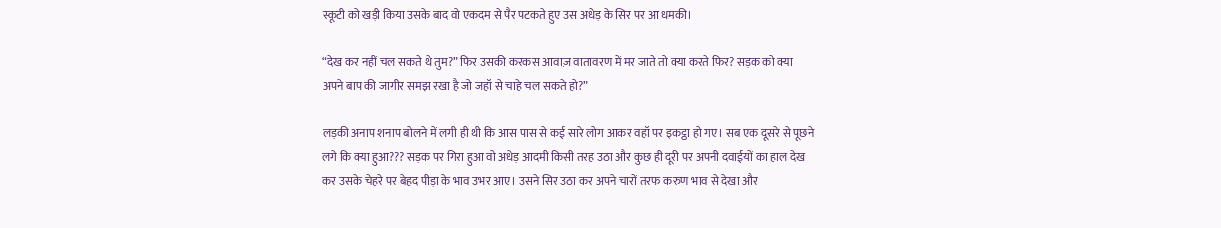स्कूटी को खड़ी किया उसके बाद वो एकदम से पैर पटकते हुए उस अधेड़ के सिर पर आ धमकी।

“देख कर नहीं चल सकते थे तुम?” फिर उसकी करकस आवाज़ वातावरण में मर जाते तो क्या करते फिर? सड़क को क्या अपने बाप की जागीर समझ रखा है जो जहॉ से चाहे चल सकते हो?”

लड़की अनाप शनाप बोलने में लगी ही थी कि आस पास से कई सारे लोग आकर वहॉ पर इकट्ठा हो गए। सब एक दूसरे से पूछने लगे कि क्या हुआ??? सड़क पर गिरा हुआ वो अधेड़ आदमी किसी तरह उठा और कुछ ही दूरी पर अपनी दवाईयों का हाल देख कर उसके चेहरे पर बेहद पीड़ा के भाव उभर आए। उसने सिर उठा कर अपने चारों तरफ करुण भाव से देखा और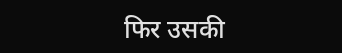फिर उसकी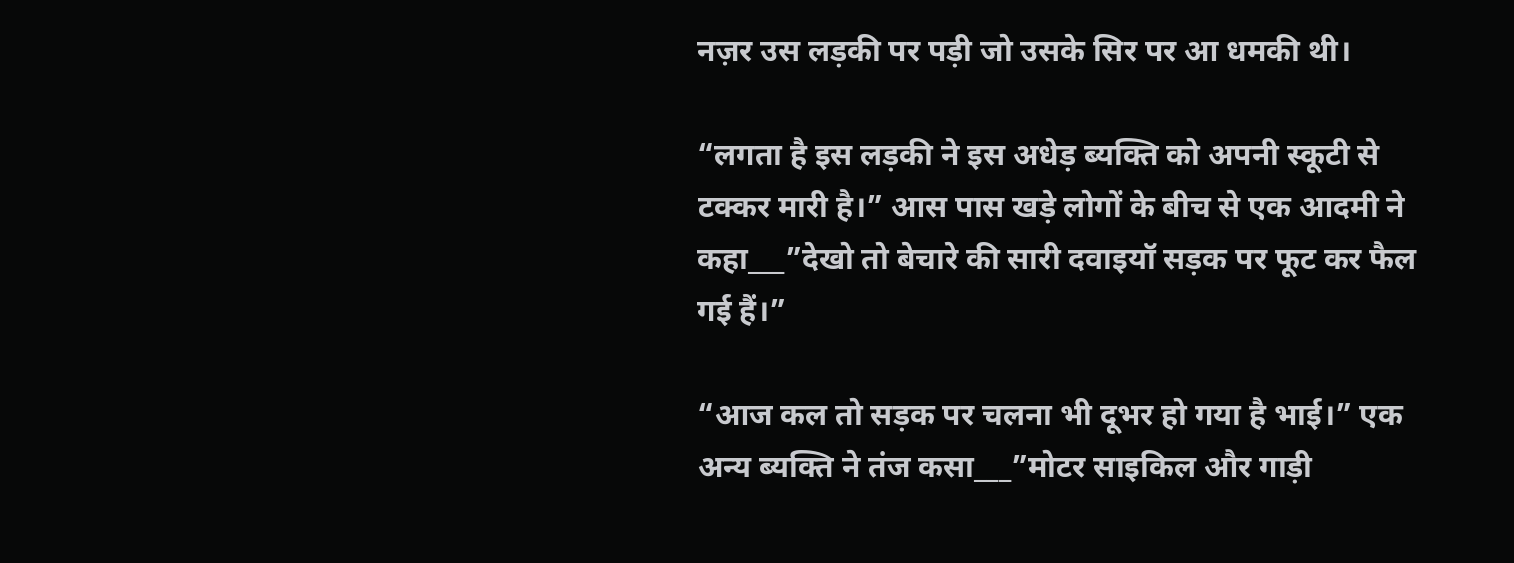नज़र उस लड़की पर पड़ी जो उसके सिर पर आ धमकी थी।

“लगता है इस लड़की ने इस अधेड़ ब्यक्ति को अपनी स्कूटी से टक्कर मारी है।” आस पास खड़े लोगों के बीच से एक आदमी ने कहा___”देखो तो बेचारे की सारी दवाइयॉ सड़क पर फूट कर फैल गई हैं।”

“आज कल तो सड़क पर चलना भी दूभर हो गया है भाई।” एक अन्य ब्यक्ति ने तंज कसा___”मोटर साइकिल और गाड़ी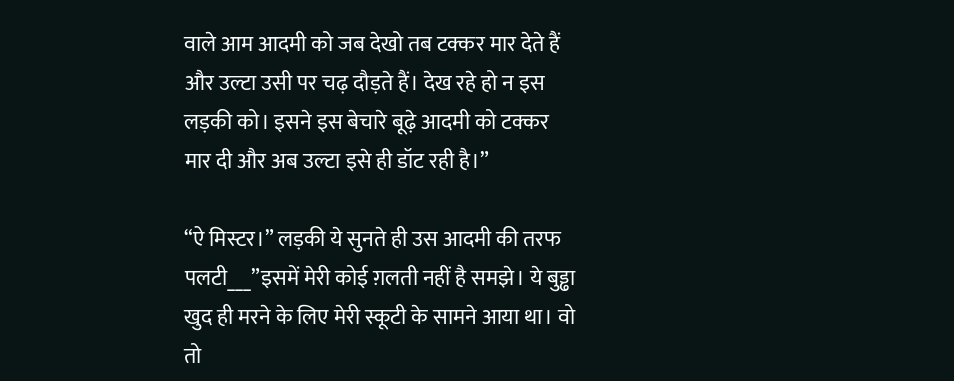वाले आम आदमी को जब देखो तब टक्कर मार देते हैं और उल्टा उसी पर चढ़ दौड़ते हैं। देख रहे हो न इस लड़की को। इसने इस बेचारे बूढ़े आदमी को टक्कर मार दी और अब उल्टा इसे ही डॉट रही है।”

“ऐ मिस्टर।” लड़की ये सुनते ही उस आदमी की तरफ पलटी___”इसमें मेरी कोई ग़लती नहीं है समझे। ये बुड्ढा खुद ही मरने के लिए मेरी स्कूटी के सामने आया था। वो तो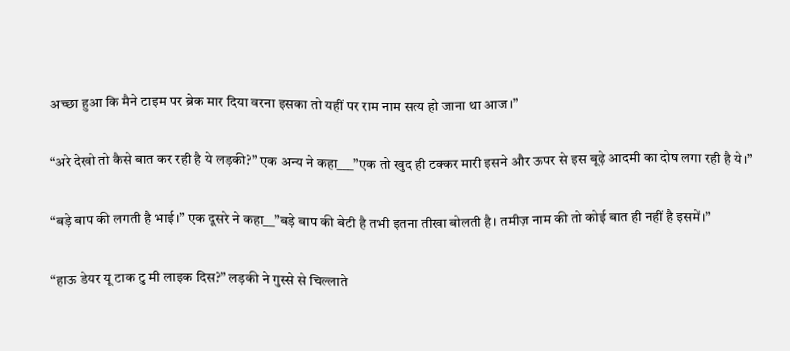अच्छा हुआ कि मैने टाइम पर ब्रेक मार दिया वरना इसका तो यहीं पर राम नाम सत्य हो जाना था आज।”

“अरे देखो तो कैसे बात कर रही है ये लड़की?” एक अन्य ने कहा___”एक तो खुद ही टक्कर मारी इसने और ऊपर से इस बूढ़े आदमी का दोष लगा रही है ये।”

“बड़े बाप की लगती है भाई।” एक दूसरे ने कहा__”बड़े बाप की बेटी है तभी इतना तीखा बोलती है। तमीज़ नाम की तो कोई बात ही नहीं है इसमें।”

“हाऊ डेयर यू टाक टु मी लाइक दिस?” लड़की ने गुस्से से चिल्लाते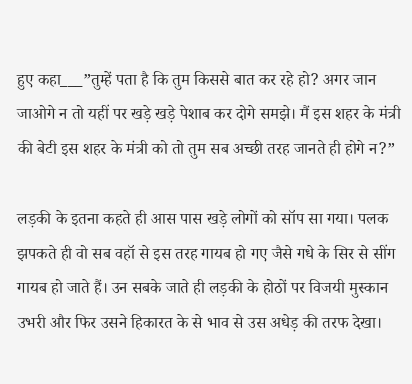हुए कहा___”तुम्हें पता है कि तुम किससे बात कर रहे हो? अगर जान जाओगे न तो यहीं पर खड़े खड़े पेशाब कर दोगे समझे। मैं इस शहर के मंत्री की बेटी इस शहर के मंत्री को तो तुम सब अच्छी तरह जानते ही होगे न?”

लड़की के इतना कहते ही आस पास खड़े लोगों को सॉप सा गया। पलक झपकते ही वो सब वहॉ से इस तरह गायब हो गए जैसे गधे के सिर से सींग गायब हो जाते हैं। उन सबके जाते ही लड़की के होठों पर विजयी मुस्कान उभरी और फिर उसने हिकारत के से भाव से उस अधेड़ की तरफ देखा।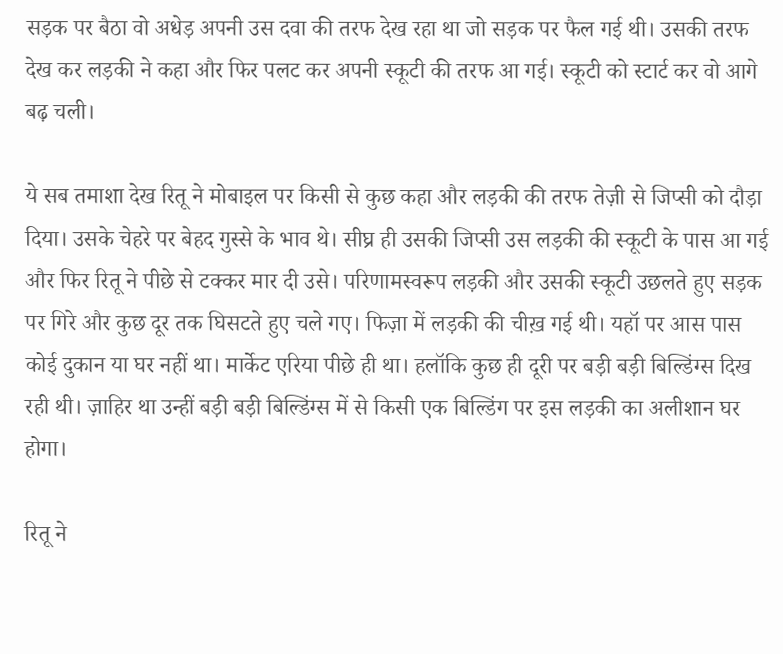सड़क पर बैठा वो अधेड़ अपनी उस दवा की तरफ देख रहा था जो सड़क पर फैल गई थी। उसकी तरफ देख कर लड़की ने कहा और फिर पलट कर अपनी स्कूटी की तरफ आ गई। स्कूटी को स्टार्ट कर वो आगे बढ़ चली।

ये सब तमाशा देख रितू ने मोबाइल पर किसी से कुछ कहा और लड़की की तरफ तेज़ी से जिप्सी को दौड़ा दिया। उसके चेहरे पर बेहद गुस्से के भाव थे। सीघ्र ही उसकी जिप्सी उस लड़की की स्कूटी के पास आ गई और फिर रितू ने पीछे से टक्कर मार दी उसे। परिणामस्वरूप लड़की और उसकी स्कूटी उछलते हुए सड़क पर गिरे और कुछ दूर तक घिसटते हुए चले गए। फिज़ा में लड़की की चीख़ गई थी। यहॉ पर आस पास कोई दुकान या घर नहीं था। मार्केट एरिया पीछे ही था। हलॉकि कुछ ही दूरी पर बड़ी बड़ी बिल्डिंग्स दिख रही थी। ज़ाहिर था उन्हीं बड़ी बड़ी बिल्डिंग्स में से किसी एक बिल्डिंग पर इस लड़की का अलीशान घर होगा।

रितू ने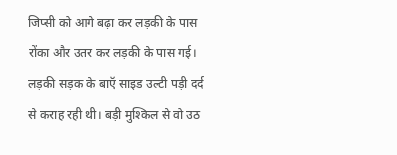जिप्सी को आगे बढ़ा कर लड़की के पास रोंका और उतर कर लड़की के पास गई। लड़की सड़क के बाऍ साइड उल्टी पड़ी दर्द से कराह रही थी। बड़ी मुश्किल से वो उठ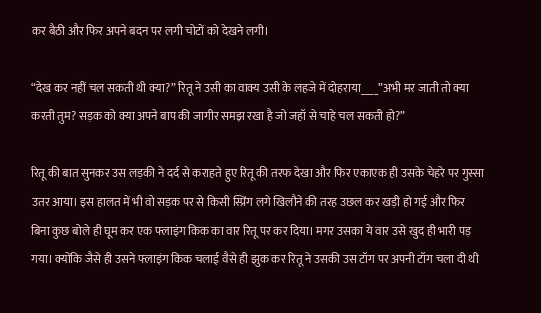कर बैठी और फिर अपने बदन पर लगी चोटों को देखने लगी।

“देख कर नहीं चल सकती थी क्या?” रितू ने उसी का वाक्य उसी के लहजे में दोहराया____”अभी मर जाती तो क्या करती तुम? सड़क को क्या अपने बाप की जागीर समझ रखा है जो जहॉ से चाहे चल सकती हो?”

रितू की बात सुनकर उस लड़की ने दर्द से कराहते हुए रितू की तरफ देखा और फिर एकाएक ही उसके चेहरे पर गुस्सा उतर आया। इस हालत में भी वो सड़क पर से किसी स्प्रिंग लगे खिलौने की तरह उछल कर खड़ी हो गई और फिर बिना कुछ बोले ही घूम कर एक फ्लाइंग किक का वार रितू पर कर दिया। मगर उसका ये वार उसे खुद ही भारी पड़ गया। क्योंकि जैसे ही उसने फ्लाइंग किक चलाई वैसे ही झुक कर रितू ने उसकी उस टॉग पर अपनी टॉग चला दी थी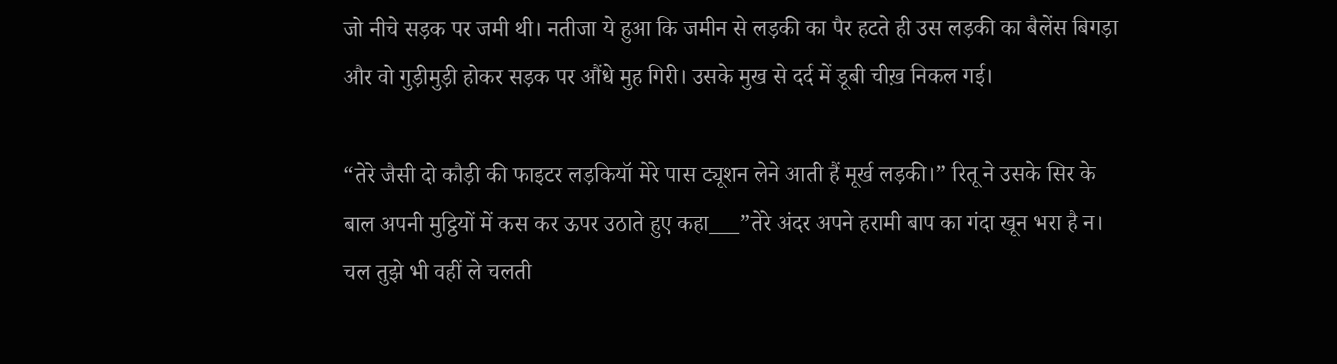जो नीचे सड़क पर जमी थी। नतीजा ये हुआ कि जमीन से लड़की का पैर हटते ही उस लड़की का बैलेंस बिगड़ा और वो गुड़ीमुड़ी होकर सड़क पर औंधे मुह गिरी। उसके मुख से दर्द में डूबी चीख़ निकल गई।

“तेरे जैसी दो कौड़ी की फाइटर लड़कियॉ मेरे पास ट्यूशन लेने आती हैं मूर्ख लड़की।” रितू ने उसके सिर के बाल अपनी मुट्ठियों में कस कर ऊपर उठाते हुए कहा___”तेरे अंदर अपने हरामी बाप का गंदा खून भरा है न। चल तुझे भी वहीं ले चलती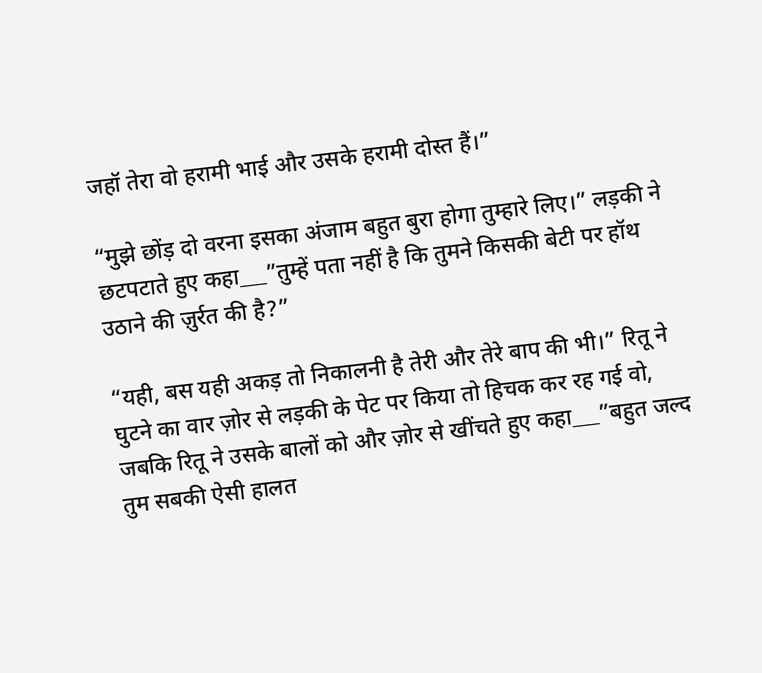जहॉ तेरा वो हरामी भाई और उसके हरामी दोस्त हैं।”

“मुझे छोंड़ दो वरना इसका अंजाम बहुत बुरा होगा तुम्हारे लिए।” लड़की ने छटपटाते हुए कहा___”तुम्हें पता नहीं है कि तुमने किसकी बेटी पर हॉथ उठाने की ज़ुर्रत की है?”

“यही, बस यही अकड़ तो निकालनी है तेरी और तेरे बाप की भी।” रितू ने घुटने का वार ज़ोर से लड़की के पेट पर किया तो हिचक कर रह गई वो, जबकि रितू ने उसके बालों को और ज़ोर से खींचते हुए कहा___”बहुत जल्द तुम सबकी ऐसी हालत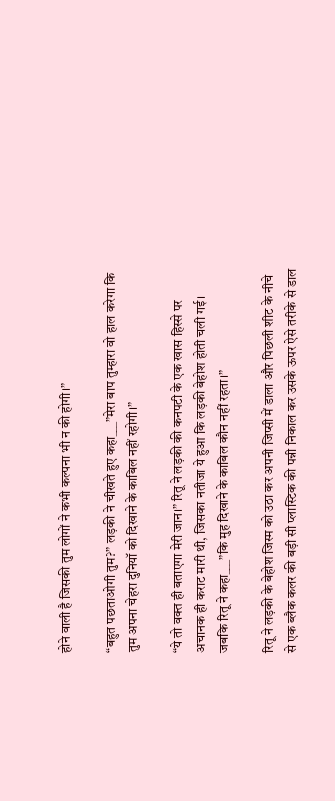होने वाली है जिसकी तुम लोगों ने कभी कल्पना भी न की होगी।”

“बहुत पछताओगी तुम?” लड़की ने चीखते हुए कहा___”मेरा बाप तुम्हारा वो हाल करेगा कि तुम अपना चेहरा दुनियॉ को दिखाने के काबिल नहीं रहोगी।”

“ये तो वक्त ही बताएगा मेरी जान।” रितू ने लड़की की कनपटी के एक खास हिस्से पर अचानक ही कराट मारी थी, जिसका नतीजा ये हुआ कि लड़की बेहोश होती चली गई। जबकि रितू ने कहा___”कि मुह दिखाने के काबिल कौन नहीं रहता।”

रितू ने लड़की के बेहोश जिस्म को उठा कर अपनी जिप्सी में डाला और पिछली शीट के नीचे से एक ब्लैक कलर की बड़ी सी प्लास्टिक की पन्नी निकाल कर उसके ऊपर ऐसे तरीके से डाल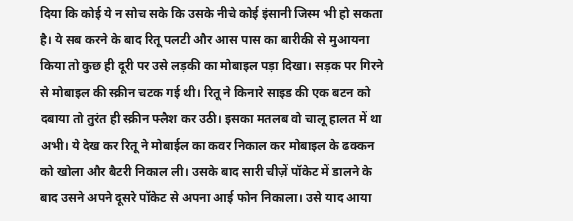दिया कि कोई ये न सोच सके कि उसके नीचे कोई इंसानी जिस्म भी हो सकता है। ये सब करने के बाद रितू पलटी और आस पास का बारीकी से मुआयना किया तो कुछ ही दूरी पर उसे लड़की का मोबाइल पड़ा दिखा। सड़क पर गिरने से मोबाइल की स्क्रीन चटक गई थी। रितू ने किनारे साइड की एक बटन को दबाया तो तुरंत ही स्क्रीन फ्लैश कर उठी। इसका मतलब वो चालू हालत में था अभी। ये देख कर रितू ने मोबाईल का कवर निकाल कर मोबाइल के ढक्कन को खोला और बैटरी निकाल ली। उसके बाद सारी चीज़ें पॉकेट में डालने के बाद उसने अपने दूसरे पॉकेट से अपना आई फोन निकाला। उसे याद आया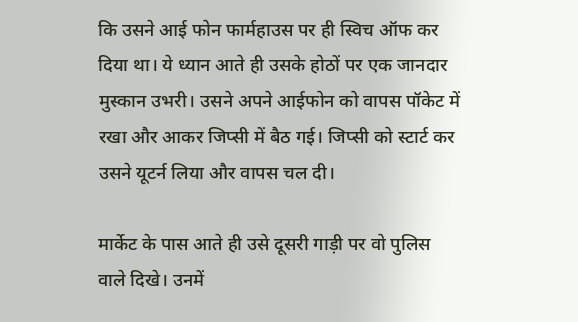कि उसने आई फोन फार्महाउस पर ही स्विच ऑफ कर दिया था। ये ध्यान आते ही उसके होठों पर एक जानदार मुस्कान उभरी। उसने अपने आईफोन को वापस पॉकेट में रखा और आकर जिप्सी में बैठ गई। जिप्सी को स्टार्ट कर उसने यूटर्न लिया और वापस चल दी।

मार्केट के पास आते ही उसे दूसरी गाड़ी पर वो पुलिस वाले दिखे। उनमें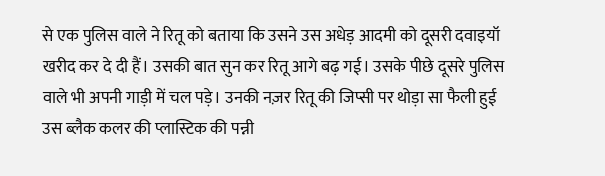से एक पुलिस वाले ने रितू को बताया कि उसने उस अधेड़ आदमी को दूसरी दवाइयॉ खरीद कर दे दी हैं। उसकी बात सुन कर रितू आगे बढ़ गई। उसके पीछे दूसरे पुलिस वाले भी अपनी गाड़ी में चल पड़े। उनकी नज़र रितू की जिप्सी पर थोड़ा सा फैली हुई उस ब्लैक कलर की प्लास्टिक की पन्नी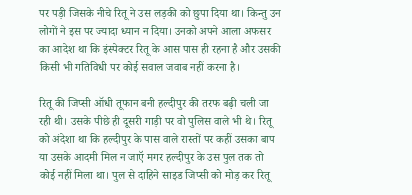पर पड़ी जिसके नीचे रितू ने उस लड़की को छुपा दिया था। किन्तु उन लोगों ने इस पर ज्यादा ध्यान न दिया। उनको अपने आला अफसर का आदेश था कि इंस्पेक्टर रितू के आस पास ही रहना है और उसकी किसी भी गतिविधी पर कोई सवाल जवाब नहीं करना है।

रितू की जिप्सी ऑधी तूफान बनी हल्दीपुर की तरफ बढ़ी चली जा रही थी। उसके पीछे ही दूसरी गाड़ी पर वो पुलिस वाले भी थे। रितू को अंदेशा था कि हल्दीपुर के पास वाले रास्तों पर कहीं उसका बाप या उसके आदमी मिल न जाऍ मगर हल्दीपुर के उस पुल तक तो कोई नहीं मिला था। पुल से दाहिने साइड जिप्सी को मोड़ कर रितू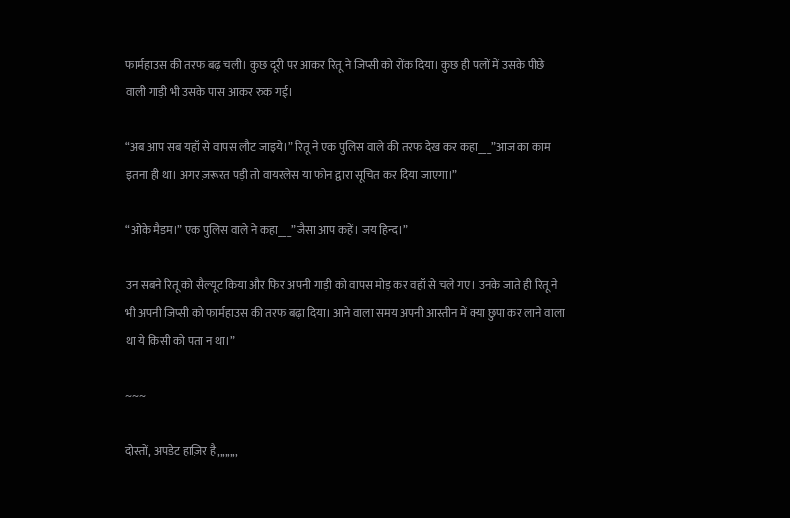फार्महाउस की तरफ बढ़ चली। कुछ दूरी पर आकर रितू ने जिप्सी को रोंक दिया। कुछ ही पलों में उसके पीछे वाली गाड़ी भी उसके पास आकर रुक गई।

“अब आप सब यहॉ से वापस लौट जाइये।” रितू ने एक पुलिस वाले की तरफ देख कर कहा___”आज का काम इतना ही था। अगर ज़रूरत पड़ी तो वायरलेस या फोन द्वारा सूचित कर दिया जाएगा।”

“ओके मैडम।” एक पुलिस वाले ने कहा___”जैसा आप कहें। जय हिन्द।”

उन सबने रितू को सैल्यूट किया और फिर अपनी गाड़ी को वापस मोड़ कर वहॉ से चले गए। उनके जाते ही रितू ने भी अपनी जिप्सी को फार्महाउस की तरफ बढ़ा दिया। आने वाला समय अपनी आस्तीन में क्या छुपा कर लाने वाला था ये किसी को पता न था।”

~~~

दोस्तों, अपडेट हाज़िर है,,,,,,,,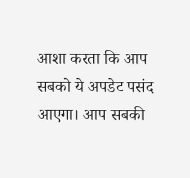आशा करता कि आप सबको ये अपडेट पसंद आएगा। आप सबकी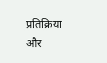प्रतिक्रिया और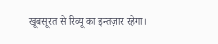खूबसूरत से रिव्यू का इन्तज़ार रहेगा।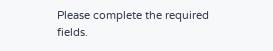Please complete the required fields.